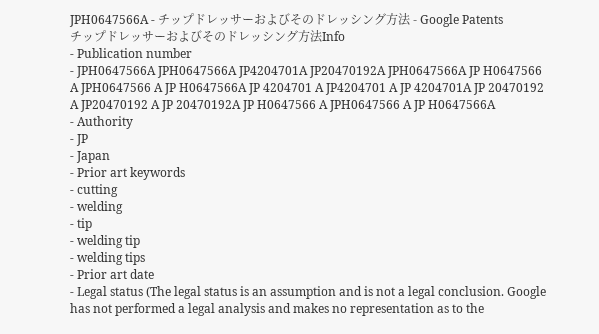JPH0647566A - チップドレッサーおよびそのドレッシング方法 - Google Patents
チップドレッサーおよびそのドレッシング方法Info
- Publication number
- JPH0647566A JPH0647566A JP4204701A JP20470192A JPH0647566A JP H0647566 A JPH0647566 A JP H0647566A JP 4204701 A JP4204701 A JP 4204701A JP 20470192 A JP20470192 A JP 20470192A JP H0647566 A JPH0647566 A JP H0647566A
- Authority
- JP
- Japan
- Prior art keywords
- cutting
- welding
- tip
- welding tip
- welding tips
- Prior art date
- Legal status (The legal status is an assumption and is not a legal conclusion. Google has not performed a legal analysis and makes no representation as to the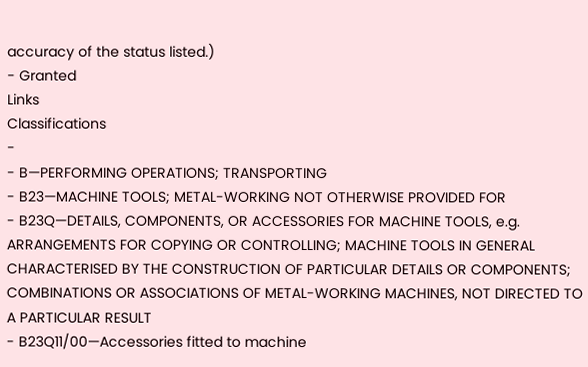accuracy of the status listed.)
- Granted
Links
Classifications
-
- B—PERFORMING OPERATIONS; TRANSPORTING
- B23—MACHINE TOOLS; METAL-WORKING NOT OTHERWISE PROVIDED FOR
- B23Q—DETAILS, COMPONENTS, OR ACCESSORIES FOR MACHINE TOOLS, e.g. ARRANGEMENTS FOR COPYING OR CONTROLLING; MACHINE TOOLS IN GENERAL CHARACTERISED BY THE CONSTRUCTION OF PARTICULAR DETAILS OR COMPONENTS; COMBINATIONS OR ASSOCIATIONS OF METAL-WORKING MACHINES, NOT DIRECTED TO A PARTICULAR RESULT
- B23Q11/00—Accessories fitted to machine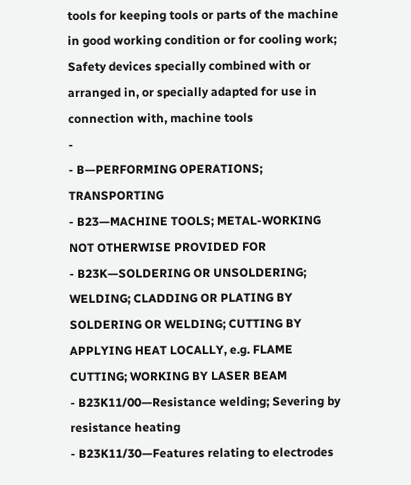tools for keeping tools or parts of the machine in good working condition or for cooling work; Safety devices specially combined with or arranged in, or specially adapted for use in connection with, machine tools
-
- B—PERFORMING OPERATIONS; TRANSPORTING
- B23—MACHINE TOOLS; METAL-WORKING NOT OTHERWISE PROVIDED FOR
- B23K—SOLDERING OR UNSOLDERING; WELDING; CLADDING OR PLATING BY SOLDERING OR WELDING; CUTTING BY APPLYING HEAT LOCALLY, e.g. FLAME CUTTING; WORKING BY LASER BEAM
- B23K11/00—Resistance welding; Severing by resistance heating
- B23K11/30—Features relating to electrodes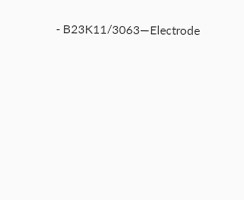- B23K11/3063—Electrode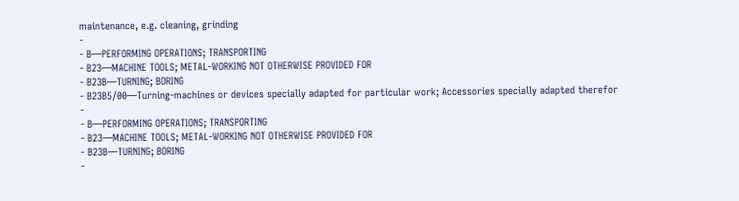maintenance, e.g. cleaning, grinding
-
- B—PERFORMING OPERATIONS; TRANSPORTING
- B23—MACHINE TOOLS; METAL-WORKING NOT OTHERWISE PROVIDED FOR
- B23B—TURNING; BORING
- B23B5/00—Turning-machines or devices specially adapted for particular work; Accessories specially adapted therefor
-
- B—PERFORMING OPERATIONS; TRANSPORTING
- B23—MACHINE TOOLS; METAL-WORKING NOT OTHERWISE PROVIDED FOR
- B23B—TURNING; BORING
-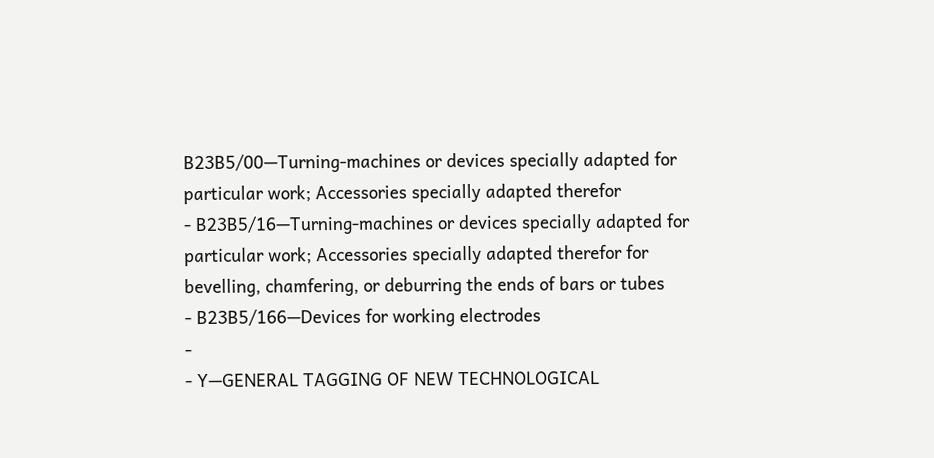B23B5/00—Turning-machines or devices specially adapted for particular work; Accessories specially adapted therefor
- B23B5/16—Turning-machines or devices specially adapted for particular work; Accessories specially adapted therefor for bevelling, chamfering, or deburring the ends of bars or tubes
- B23B5/166—Devices for working electrodes
-
- Y—GENERAL TAGGING OF NEW TECHNOLOGICAL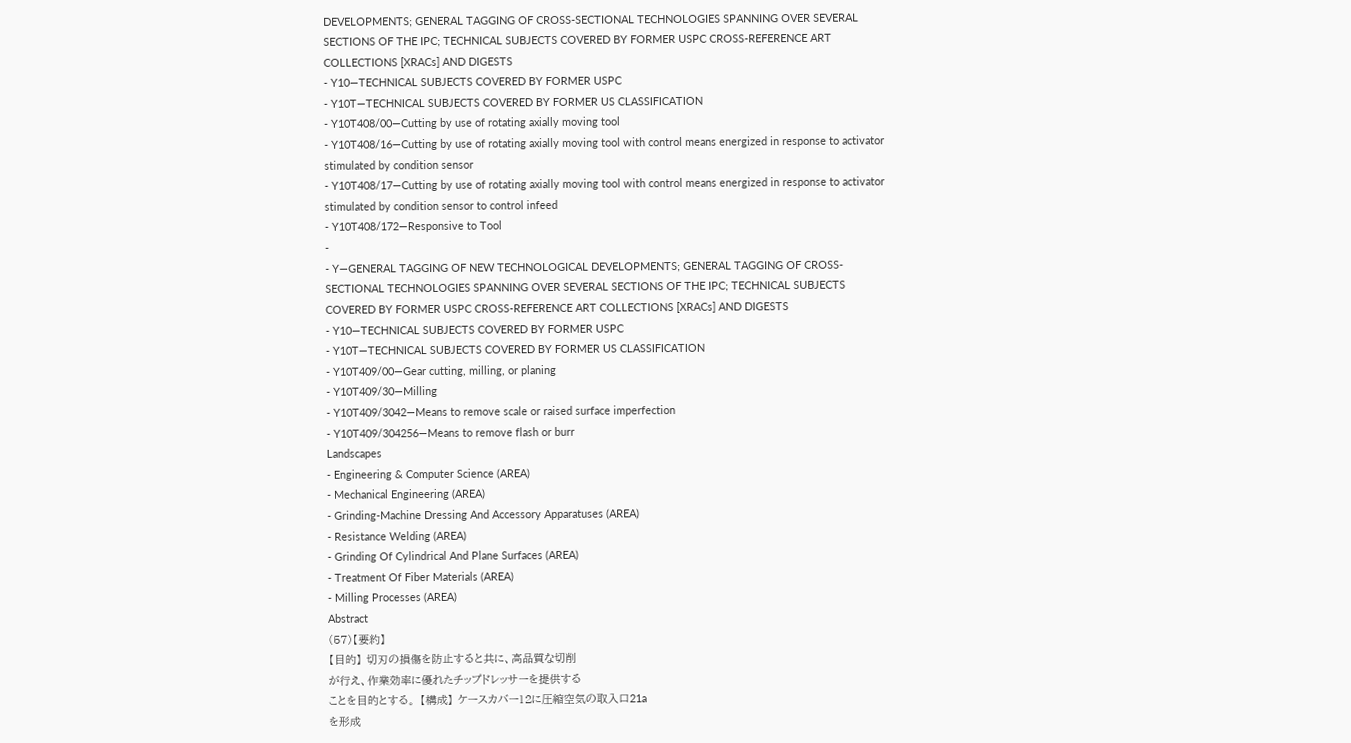DEVELOPMENTS; GENERAL TAGGING OF CROSS-SECTIONAL TECHNOLOGIES SPANNING OVER SEVERAL SECTIONS OF THE IPC; TECHNICAL SUBJECTS COVERED BY FORMER USPC CROSS-REFERENCE ART COLLECTIONS [XRACs] AND DIGESTS
- Y10—TECHNICAL SUBJECTS COVERED BY FORMER USPC
- Y10T—TECHNICAL SUBJECTS COVERED BY FORMER US CLASSIFICATION
- Y10T408/00—Cutting by use of rotating axially moving tool
- Y10T408/16—Cutting by use of rotating axially moving tool with control means energized in response to activator stimulated by condition sensor
- Y10T408/17—Cutting by use of rotating axially moving tool with control means energized in response to activator stimulated by condition sensor to control infeed
- Y10T408/172—Responsive to Tool
-
- Y—GENERAL TAGGING OF NEW TECHNOLOGICAL DEVELOPMENTS; GENERAL TAGGING OF CROSS-SECTIONAL TECHNOLOGIES SPANNING OVER SEVERAL SECTIONS OF THE IPC; TECHNICAL SUBJECTS COVERED BY FORMER USPC CROSS-REFERENCE ART COLLECTIONS [XRACs] AND DIGESTS
- Y10—TECHNICAL SUBJECTS COVERED BY FORMER USPC
- Y10T—TECHNICAL SUBJECTS COVERED BY FORMER US CLASSIFICATION
- Y10T409/00—Gear cutting, milling, or planing
- Y10T409/30—Milling
- Y10T409/3042—Means to remove scale or raised surface imperfection
- Y10T409/304256—Means to remove flash or burr
Landscapes
- Engineering & Computer Science (AREA)
- Mechanical Engineering (AREA)
- Grinding-Machine Dressing And Accessory Apparatuses (AREA)
- Resistance Welding (AREA)
- Grinding Of Cylindrical And Plane Surfaces (AREA)
- Treatment Of Fiber Materials (AREA)
- Milling Processes (AREA)
Abstract
(57)【要約】
【目的】 切刃の損傷を防止すると共に、高品質な切削
が行え、作業効率に優れたチップドレッサーを提供する
ことを目的とする。 【構成】 ケースカバー12に圧縮空気の取入口21a
を形成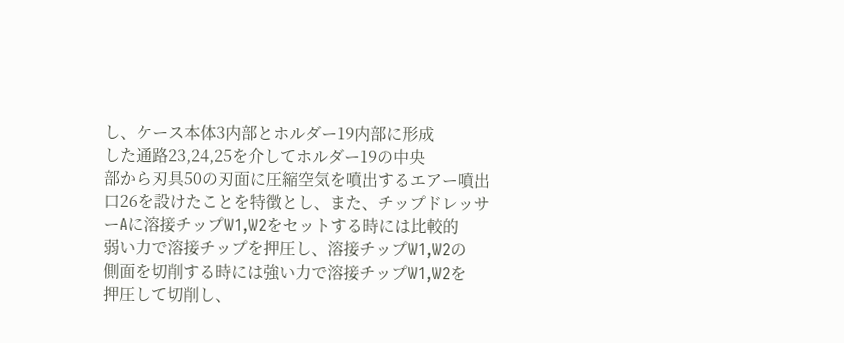し、ケース本体3内部とホルダー19内部に形成
した通路23,24,25を介してホルダー19の中央
部から刃具50の刃面に圧縮空気を噴出するエアー噴出
口26を設けたことを特徴とし、また、チップドレッサ
ーAに溶接チップW1,W2をセットする時には比較的
弱い力で溶接チップを押圧し、溶接チップW1,W2の
側面を切削する時には強い力で溶接チップW1,W2を
押圧して切削し、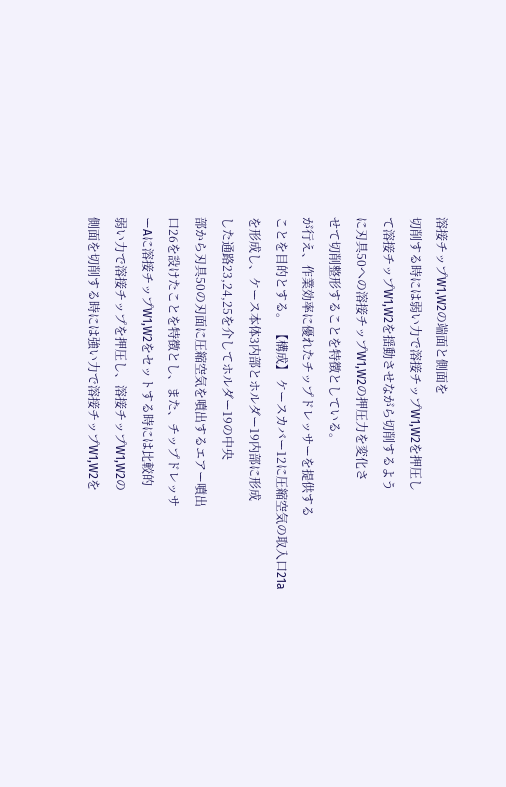溶接チップW1,W2の端面と側面を
切削する時には弱い力で溶接チップW1,W2を押圧し
て溶接チップW1,W2を揺動させながら切削するよう
に刃具50への溶接チップW1,W2の押圧力を変化さ
せて切削整形することを特徴としている。
が行え、作業効率に優れたチップドレッサーを提供する
ことを目的とする。 【構成】 ケースカバー12に圧縮空気の取入口21a
を形成し、ケース本体3内部とホルダー19内部に形成
した通路23,24,25を介してホルダー19の中央
部から刃具50の刃面に圧縮空気を噴出するエアー噴出
口26を設けたことを特徴とし、また、チップドレッサ
ーAに溶接チップW1,W2をセットする時には比較的
弱い力で溶接チップを押圧し、溶接チップW1,W2の
側面を切削する時には強い力で溶接チップW1,W2を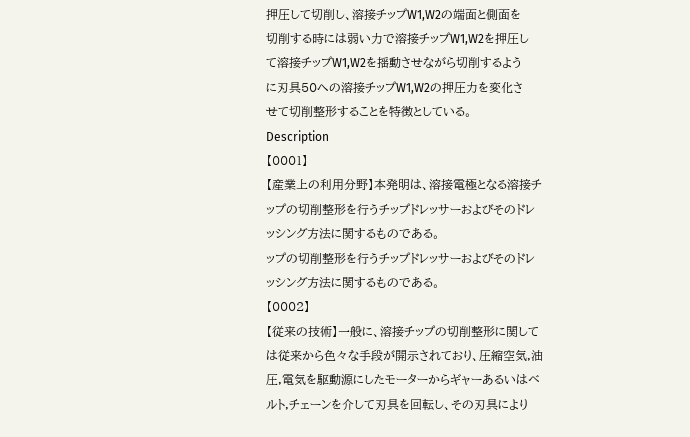押圧して切削し、溶接チップW1,W2の端面と側面を
切削する時には弱い力で溶接チップW1,W2を押圧し
て溶接チップW1,W2を揺動させながら切削するよう
に刃具50への溶接チップW1,W2の押圧力を変化さ
せて切削整形することを特徴としている。
Description
【0001】
【産業上の利用分野】本発明は、溶接電極となる溶接チ
ップの切削整形を行うチップドレッサーおよびそのドレ
ッシング方法に関するものである。
ップの切削整形を行うチップドレッサーおよびそのドレ
ッシング方法に関するものである。
【0002】
【従来の技術】一般に、溶接チップの切削整形に関して
は従来から色々な手段が開示されており、圧縮空気,油
圧,電気を駆動源にしたモーターからギャーあるいはベ
ルト,チェーンを介して刃具を回転し、その刃具により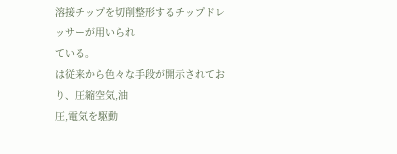溶接チップを切削整形するチップドレッサーが用いられ
ている。
は従来から色々な手段が開示されており、圧縮空気,油
圧,電気を駆動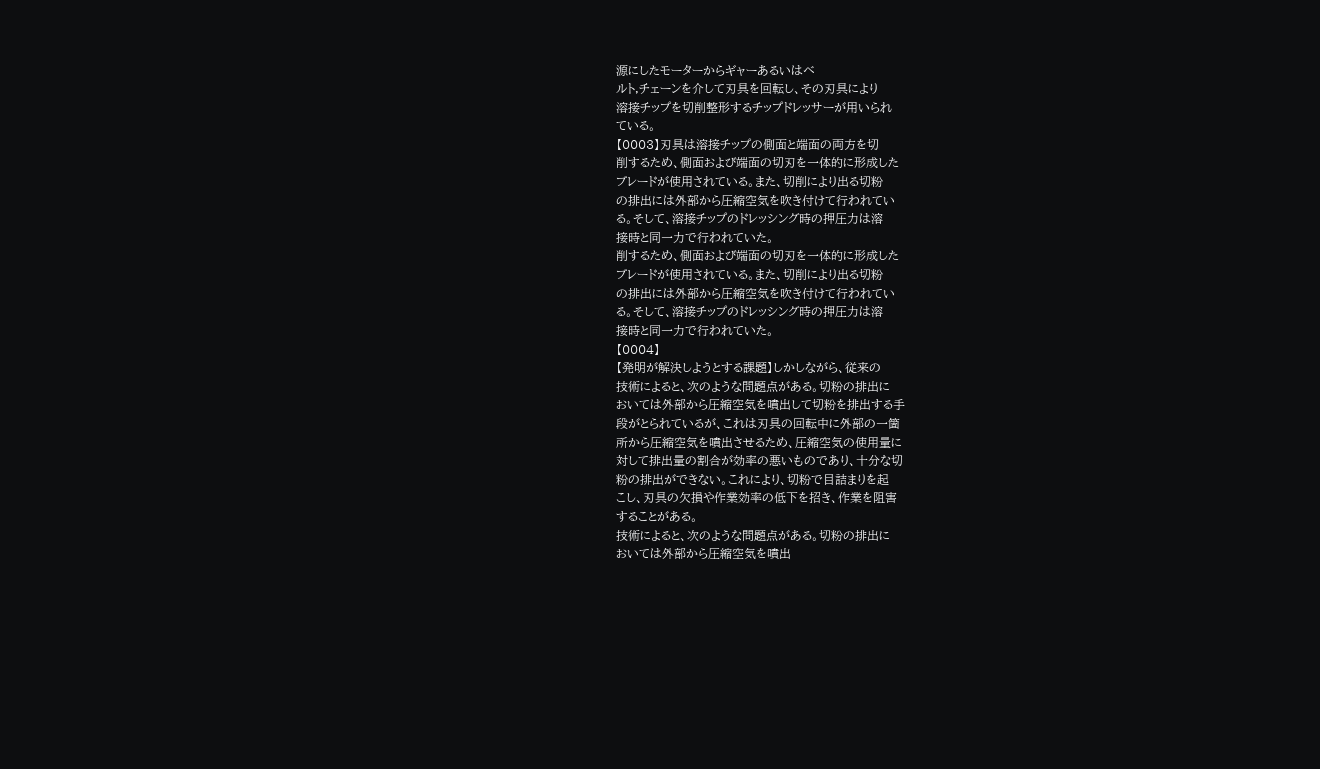源にしたモーターからギャーあるいはベ
ルト,チェーンを介して刃具を回転し、その刃具により
溶接チップを切削整形するチップドレッサーが用いられ
ている。
【0003】刃具は溶接チップの側面と端面の両方を切
削するため、側面および端面の切刃を一体的に形成した
ブレードが使用されている。また、切削により出る切粉
の排出には外部から圧縮空気を吹き付けて行われてい
る。そして、溶接チップのドレッシング時の押圧力は溶
接時と同一力で行われていた。
削するため、側面および端面の切刃を一体的に形成した
ブレードが使用されている。また、切削により出る切粉
の排出には外部から圧縮空気を吹き付けて行われてい
る。そして、溶接チップのドレッシング時の押圧力は溶
接時と同一力で行われていた。
【0004】
【発明が解決しようとする課題】しかしながら、従来の
技術によると、次のような問題点がある。切粉の排出に
おいては外部から圧縮空気を噴出して切粉を排出する手
段がとられているが、これは刃具の回転中に外部の一箇
所から圧縮空気を噴出させるため、圧縮空気の使用量に
対して排出量の割合が効率の悪いものであり、十分な切
粉の排出ができない。これにより、切粉で目詰まりを起
こし、刃具の欠損や作業効率の低下を招き、作業を阻害
することがある。
技術によると、次のような問題点がある。切粉の排出に
おいては外部から圧縮空気を噴出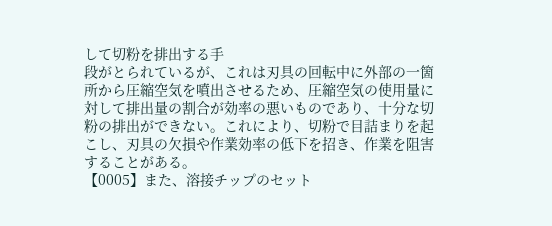して切粉を排出する手
段がとられているが、これは刃具の回転中に外部の一箇
所から圧縮空気を噴出させるため、圧縮空気の使用量に
対して排出量の割合が効率の悪いものであり、十分な切
粉の排出ができない。これにより、切粉で目詰まりを起
こし、刃具の欠損や作業効率の低下を招き、作業を阻害
することがある。
【0005】また、溶接チップのセット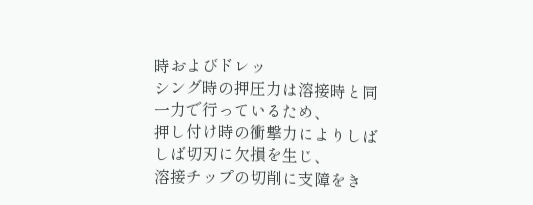時およびドレッ
シング時の押圧力は溶接時と同一力で行っているため、
押し付け時の衝撃力によりしばしば切刃に欠損を生じ、
溶接チップの切削に支障をき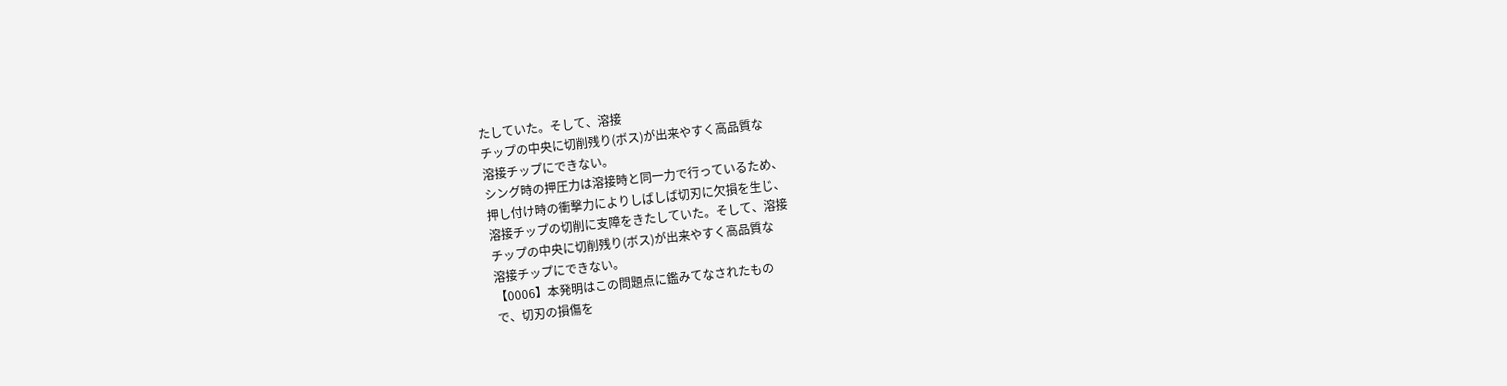たしていた。そして、溶接
チップの中央に切削残り(ボス)が出来やすく高品質な
溶接チップにできない。
シング時の押圧力は溶接時と同一力で行っているため、
押し付け時の衝撃力によりしばしば切刃に欠損を生じ、
溶接チップの切削に支障をきたしていた。そして、溶接
チップの中央に切削残り(ボス)が出来やすく高品質な
溶接チップにできない。
【0006】本発明はこの問題点に鑑みてなされたもの
で、切刃の損傷を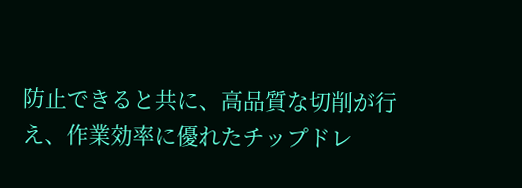防止できると共に、高品質な切削が行
え、作業効率に優れたチップドレ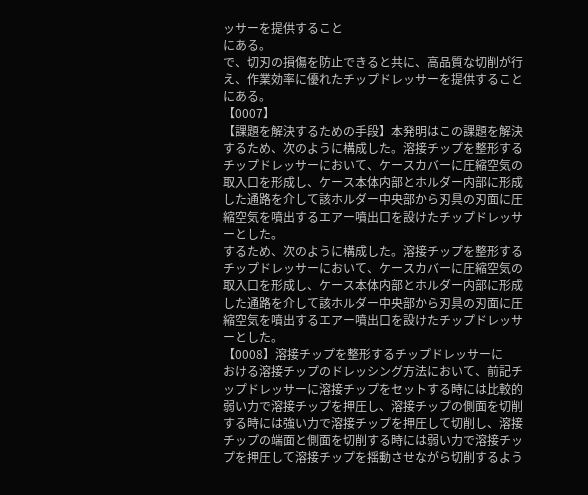ッサーを提供すること
にある。
で、切刃の損傷を防止できると共に、高品質な切削が行
え、作業効率に優れたチップドレッサーを提供すること
にある。
【0007】
【課題を解決するための手段】本発明はこの課題を解決
するため、次のように構成した。溶接チップを整形する
チップドレッサーにおいて、ケースカバーに圧縮空気の
取入口を形成し、ケース本体内部とホルダー内部に形成
した通路を介して該ホルダー中央部から刃具の刃面に圧
縮空気を噴出するエアー噴出口を設けたチップドレッサ
ーとした。
するため、次のように構成した。溶接チップを整形する
チップドレッサーにおいて、ケースカバーに圧縮空気の
取入口を形成し、ケース本体内部とホルダー内部に形成
した通路を介して該ホルダー中央部から刃具の刃面に圧
縮空気を噴出するエアー噴出口を設けたチップドレッサ
ーとした。
【0008】溶接チップを整形するチップドレッサーに
おける溶接チップのドレッシング方法において、前記チ
ップドレッサーに溶接チップをセットする時には比較的
弱い力で溶接チップを押圧し、溶接チップの側面を切削
する時には強い力で溶接チップを押圧して切削し、溶接
チップの端面と側面を切削する時には弱い力で溶接チッ
プを押圧して溶接チップを揺動させながら切削するよう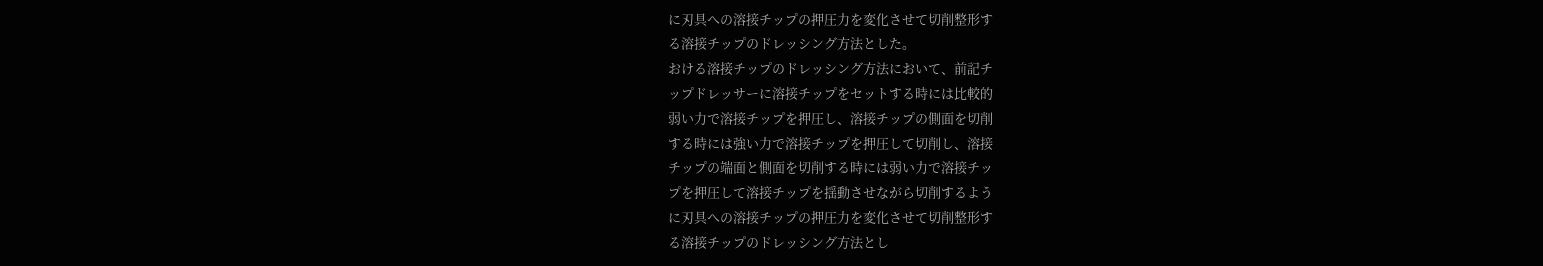に刃具への溶接チップの押圧力を変化させて切削整形す
る溶接チップのドレッシング方法とした。
おける溶接チップのドレッシング方法において、前記チ
ップドレッサーに溶接チップをセットする時には比較的
弱い力で溶接チップを押圧し、溶接チップの側面を切削
する時には強い力で溶接チップを押圧して切削し、溶接
チップの端面と側面を切削する時には弱い力で溶接チッ
プを押圧して溶接チップを揺動させながら切削するよう
に刃具への溶接チップの押圧力を変化させて切削整形す
る溶接チップのドレッシング方法とし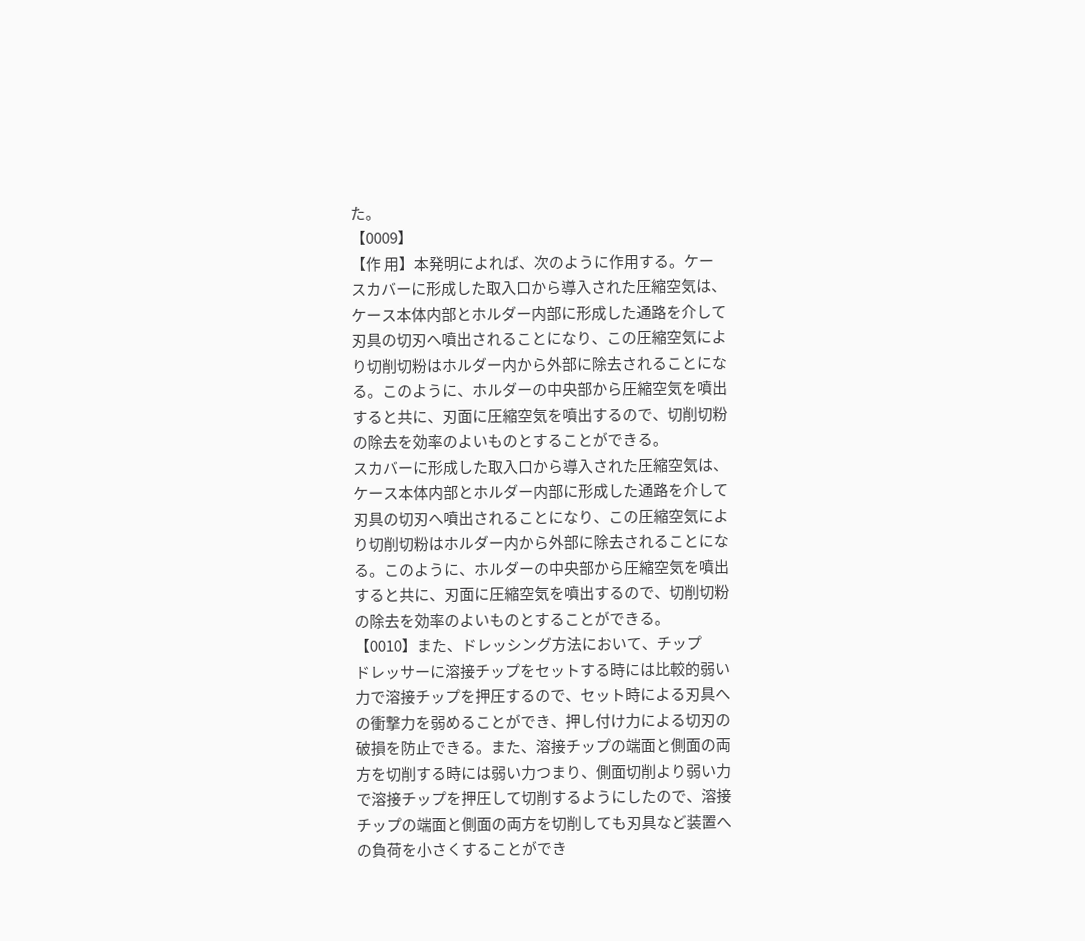た。
【0009】
【作 用】本発明によれば、次のように作用する。ケー
スカバーに形成した取入口から導入された圧縮空気は、
ケース本体内部とホルダー内部に形成した通路を介して
刃具の切刃へ噴出されることになり、この圧縮空気によ
り切削切粉はホルダー内から外部に除去されることにな
る。このように、ホルダーの中央部から圧縮空気を噴出
すると共に、刃面に圧縮空気を噴出するので、切削切粉
の除去を効率のよいものとすることができる。
スカバーに形成した取入口から導入された圧縮空気は、
ケース本体内部とホルダー内部に形成した通路を介して
刃具の切刃へ噴出されることになり、この圧縮空気によ
り切削切粉はホルダー内から外部に除去されることにな
る。このように、ホルダーの中央部から圧縮空気を噴出
すると共に、刃面に圧縮空気を噴出するので、切削切粉
の除去を効率のよいものとすることができる。
【0010】また、ドレッシング方法において、チップ
ドレッサーに溶接チップをセットする時には比較的弱い
力で溶接チップを押圧するので、セット時による刃具へ
の衝撃力を弱めることができ、押し付け力による切刃の
破損を防止できる。また、溶接チップの端面と側面の両
方を切削する時には弱い力つまり、側面切削より弱い力
で溶接チップを押圧して切削するようにしたので、溶接
チップの端面と側面の両方を切削しても刃具など装置へ
の負荷を小さくすることができ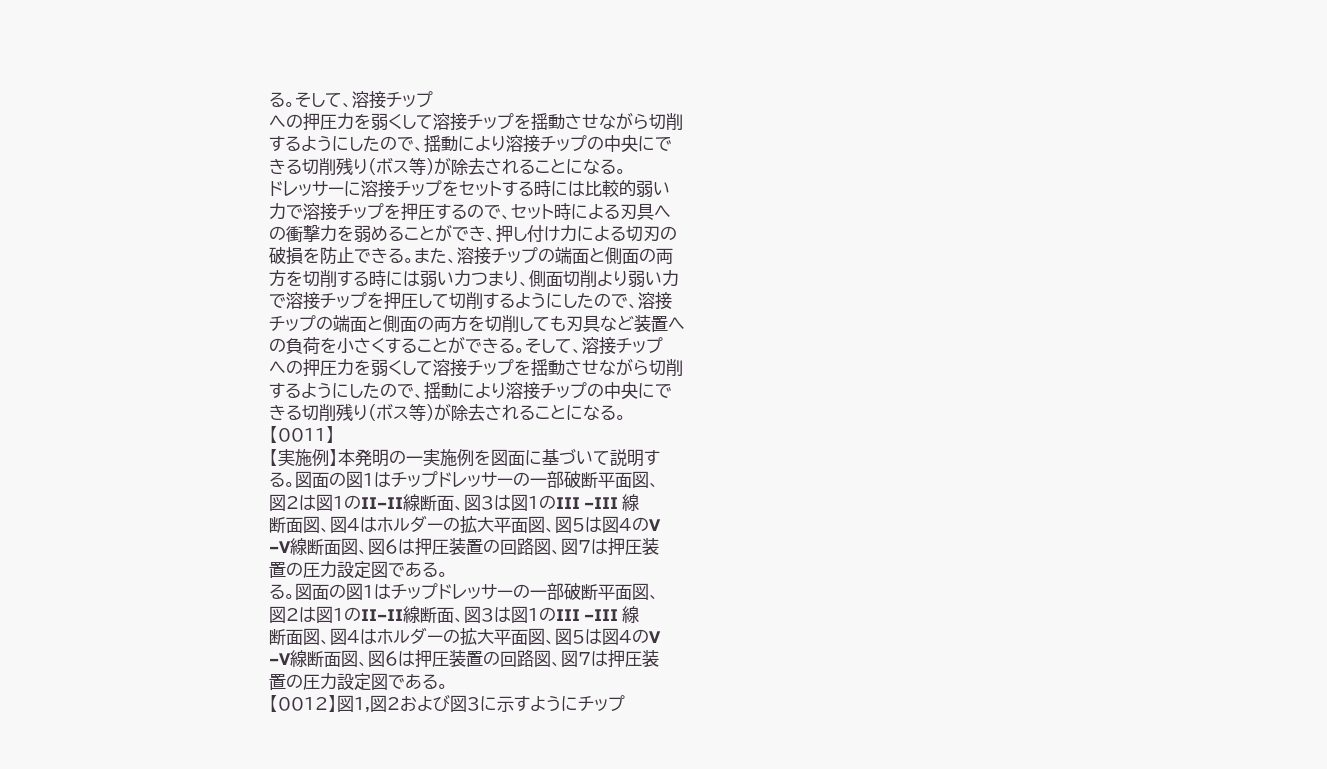る。そして、溶接チップ
への押圧力を弱くして溶接チップを揺動させながら切削
するようにしたので、揺動により溶接チップの中央にで
きる切削残り(ボス等)が除去されることになる。
ドレッサーに溶接チップをセットする時には比較的弱い
力で溶接チップを押圧するので、セット時による刃具へ
の衝撃力を弱めることができ、押し付け力による切刃の
破損を防止できる。また、溶接チップの端面と側面の両
方を切削する時には弱い力つまり、側面切削より弱い力
で溶接チップを押圧して切削するようにしたので、溶接
チップの端面と側面の両方を切削しても刃具など装置へ
の負荷を小さくすることができる。そして、溶接チップ
への押圧力を弱くして溶接チップを揺動させながら切削
するようにしたので、揺動により溶接チップの中央にで
きる切削残り(ボス等)が除去されることになる。
【0011】
【実施例】本発明の一実施例を図面に基づいて説明す
る。図面の図1はチップドレッサーの一部破断平面図、
図2は図1のII−II線断面、図3は図1のIII −III 線
断面図、図4はホルダーの拡大平面図、図5は図4のV
−V線断面図、図6は押圧装置の回路図、図7は押圧装
置の圧力設定図である。
る。図面の図1はチップドレッサーの一部破断平面図、
図2は図1のII−II線断面、図3は図1のIII −III 線
断面図、図4はホルダーの拡大平面図、図5は図4のV
−V線断面図、図6は押圧装置の回路図、図7は押圧装
置の圧力設定図である。
【0012】図1,図2および図3に示すようにチップ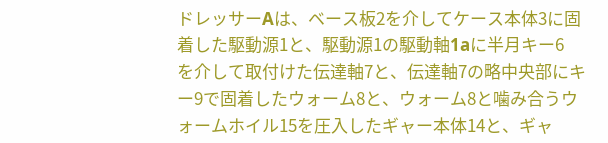ドレッサーAは、ベース板2を介してケース本体3に固
着した駆動源1と、駆動源1の駆動軸1aに半月キー6
を介して取付けた伝達軸7と、伝達軸7の略中央部にキ
ー9で固着したウォーム8と、ウォーム8と噛み合うウ
ォームホイル15を圧入したギャー本体14と、ギャ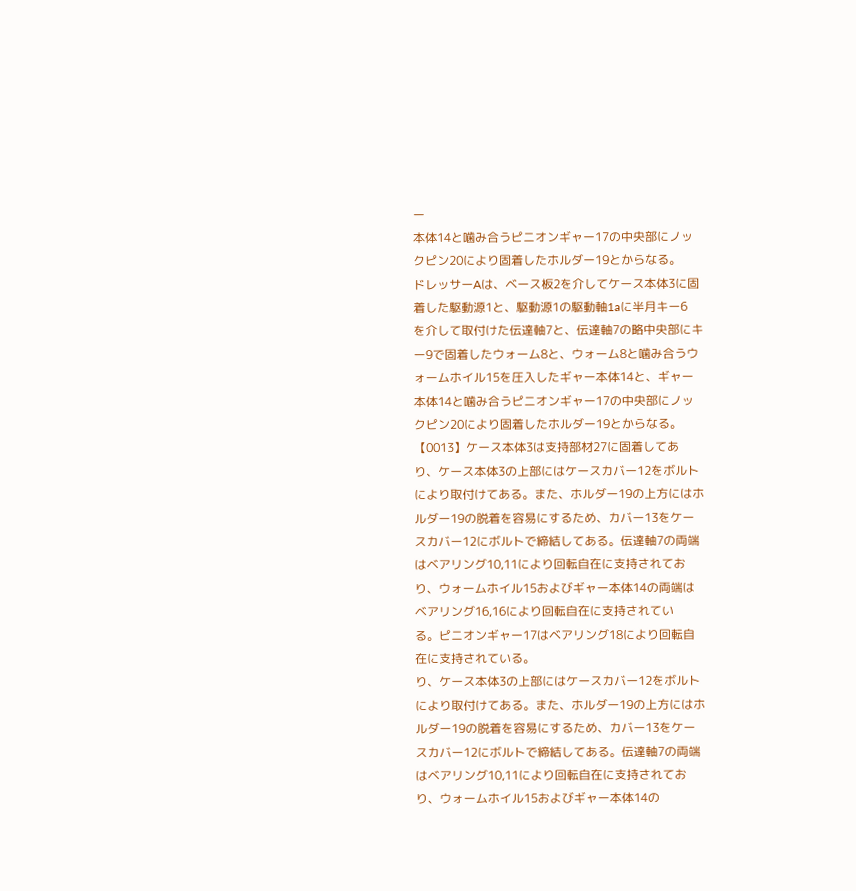ー
本体14と噛み合うピニオンギャー17の中央部にノッ
クピン20により固着したホルダー19とからなる。
ドレッサーAは、ベース板2を介してケース本体3に固
着した駆動源1と、駆動源1の駆動軸1aに半月キー6
を介して取付けた伝達軸7と、伝達軸7の略中央部にキ
ー9で固着したウォーム8と、ウォーム8と噛み合うウ
ォームホイル15を圧入したギャー本体14と、ギャー
本体14と噛み合うピニオンギャー17の中央部にノッ
クピン20により固着したホルダー19とからなる。
【0013】ケース本体3は支持部材27に固着してあ
り、ケース本体3の上部にはケースカバー12をボルト
により取付けてある。また、ホルダー19の上方にはホ
ルダー19の脱着を容易にするため、カバー13をケー
スカバー12にボルトで締結してある。伝達軸7の両端
はベアリング10,11により回転自在に支持されてお
り、ウォームホイル15およびギャー本体14の両端は
ベアリング16,16により回転自在に支持されてい
る。ピニオンギャー17はベアリング18により回転自
在に支持されている。
り、ケース本体3の上部にはケースカバー12をボルト
により取付けてある。また、ホルダー19の上方にはホ
ルダー19の脱着を容易にするため、カバー13をケー
スカバー12にボルトで締結してある。伝達軸7の両端
はベアリング10,11により回転自在に支持されてお
り、ウォームホイル15およびギャー本体14の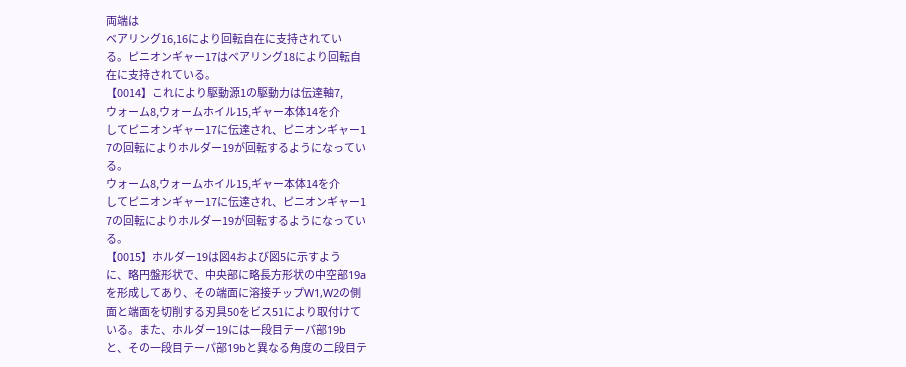両端は
ベアリング16,16により回転自在に支持されてい
る。ピニオンギャー17はベアリング18により回転自
在に支持されている。
【0014】これにより駆動源1の駆動力は伝達軸7,
ウォーム8,ウォームホイル15,ギャー本体14を介
してピニオンギャー17に伝達され、ピニオンギャー1
7の回転によりホルダー19が回転するようになってい
る。
ウォーム8,ウォームホイル15,ギャー本体14を介
してピニオンギャー17に伝達され、ピニオンギャー1
7の回転によりホルダー19が回転するようになってい
る。
【0015】ホルダー19は図4および図5に示すよう
に、略円盤形状で、中央部に略長方形状の中空部19a
を形成してあり、その端面に溶接チップW1,W2の側
面と端面を切削する刃具50をビス51により取付けて
いる。また、ホルダー19には一段目テーパ部19b
と、その一段目テーパ部19bと異なる角度の二段目テ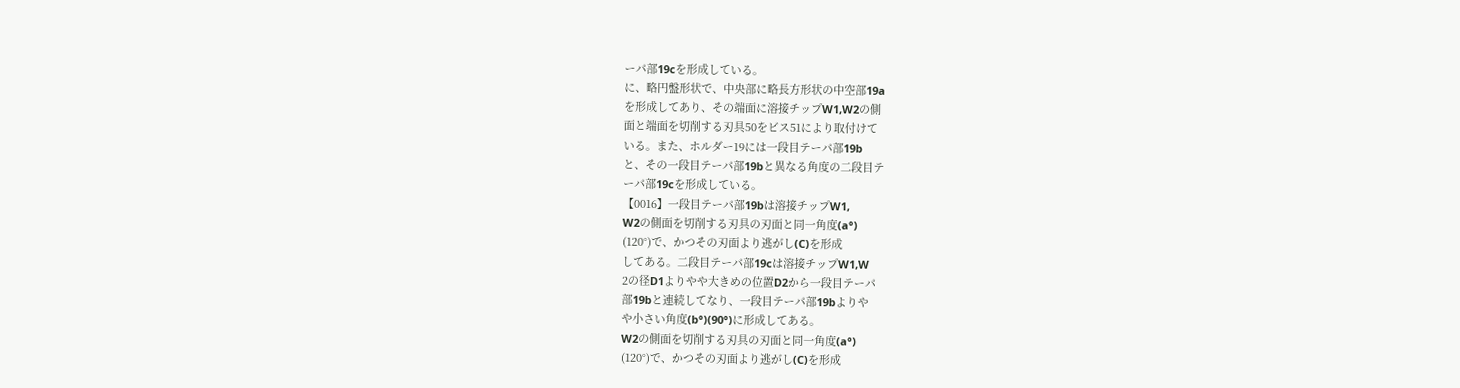ーパ部19cを形成している。
に、略円盤形状で、中央部に略長方形状の中空部19a
を形成してあり、その端面に溶接チップW1,W2の側
面と端面を切削する刃具50をビス51により取付けて
いる。また、ホルダー19には一段目テーパ部19b
と、その一段目テーパ部19bと異なる角度の二段目テ
ーパ部19cを形成している。
【0016】一段目テーパ部19bは溶接チップW1,
W2の側面を切削する刃具の刃面と同一角度(a°)
(120°)で、かつその刃面より逃がし(C)を形成
してある。二段目テーパ部19cは溶接チップW1,W
2の径D1よりやや大きめの位置D2から一段目テーパ
部19bと連続してなり、一段目テーパ部19bよりや
や小さい角度(b°)(90°)に形成してある。
W2の側面を切削する刃具の刃面と同一角度(a°)
(120°)で、かつその刃面より逃がし(C)を形成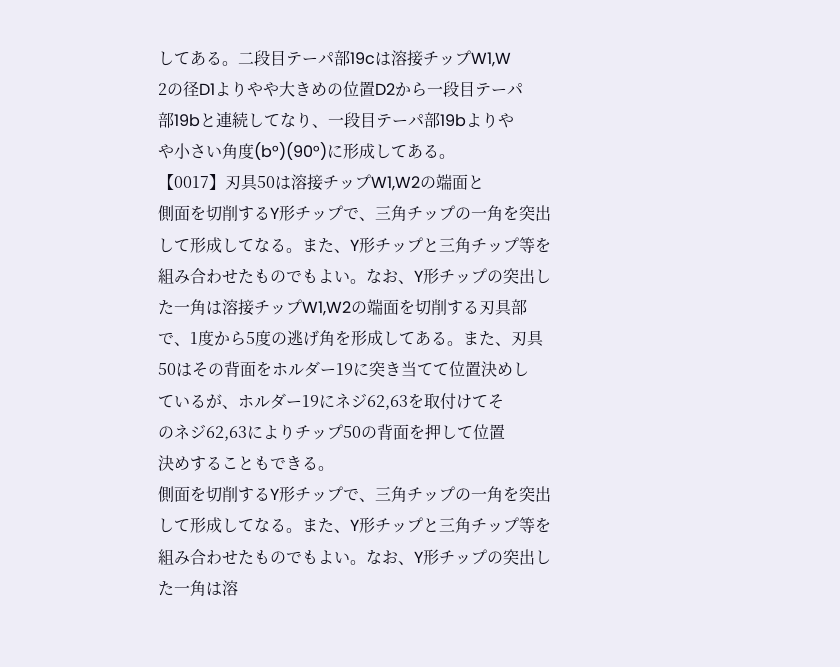してある。二段目テーパ部19cは溶接チップW1,W
2の径D1よりやや大きめの位置D2から一段目テーパ
部19bと連続してなり、一段目テーパ部19bよりや
や小さい角度(b°)(90°)に形成してある。
【0017】刃具50は溶接チップW1,W2の端面と
側面を切削するY形チップで、三角チップの一角を突出
して形成してなる。また、Y形チップと三角チップ等を
組み合わせたものでもよい。なお、Y形チップの突出し
た一角は溶接チップW1,W2の端面を切削する刃具部
で、1度から5度の逃げ角を形成してある。また、刃具
50はその背面をホルダー19に突き当てて位置決めし
ているが、ホルダー19にネジ62,63を取付けてそ
のネジ62,63によりチップ50の背面を押して位置
決めすることもできる。
側面を切削するY形チップで、三角チップの一角を突出
して形成してなる。また、Y形チップと三角チップ等を
組み合わせたものでもよい。なお、Y形チップの突出し
た一角は溶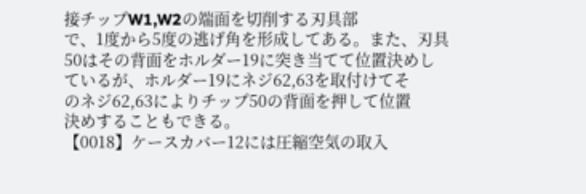接チップW1,W2の端面を切削する刃具部
で、1度から5度の逃げ角を形成してある。また、刃具
50はその背面をホルダー19に突き当てて位置決めし
ているが、ホルダー19にネジ62,63を取付けてそ
のネジ62,63によりチップ50の背面を押して位置
決めすることもできる。
【0018】ケースカバー12には圧縮空気の取入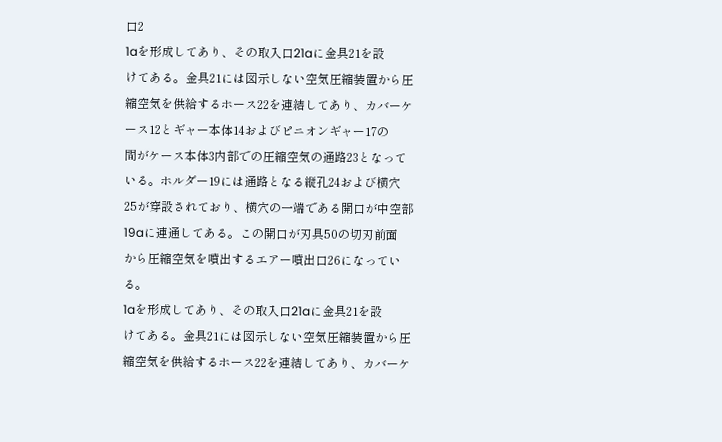口2
1aを形成してあり、その取入口21aに金具21を設
けてある。金具21には図示しない空気圧縮装置から圧
縮空気を供給するホース22を連結してあり、カバーケ
ース12とギャー本体14およびピニオンギャー17の
間がケース本体3内部での圧縮空気の通路23となって
いる。ホルダー19には通路となる縦孔24および横穴
25が穿設されており、横穴の一端である開口が中空部
19aに連通してある。この開口が刃具50の切刃前面
から圧縮空気を噴出するエアー噴出口26になってい
る。
1aを形成してあり、その取入口21aに金具21を設
けてある。金具21には図示しない空気圧縮装置から圧
縮空気を供給するホース22を連結してあり、カバーケ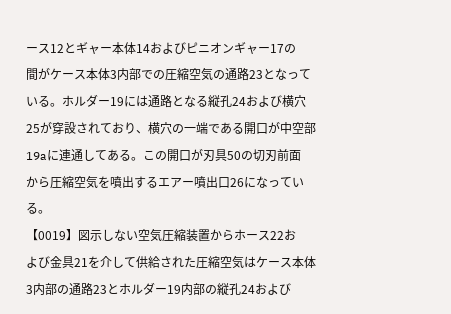ース12とギャー本体14およびピニオンギャー17の
間がケース本体3内部での圧縮空気の通路23となって
いる。ホルダー19には通路となる縦孔24および横穴
25が穿設されており、横穴の一端である開口が中空部
19aに連通してある。この開口が刃具50の切刃前面
から圧縮空気を噴出するエアー噴出口26になってい
る。
【0019】図示しない空気圧縮装置からホース22お
よび金具21を介して供給された圧縮空気はケース本体
3内部の通路23とホルダー19内部の縦孔24および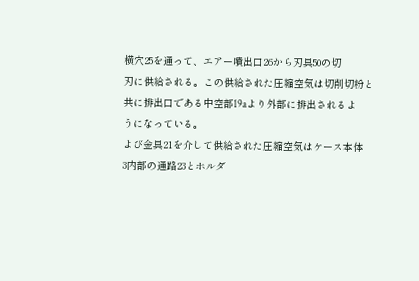横穴25を通って、エアー噴出口26から刃具50の切
刃に供給される。この供給された圧縮空気は切削切粉と
共に排出口である中空部19aより外部に排出されるよ
うになっている。
よび金具21を介して供給された圧縮空気はケース本体
3内部の通路23とホルダ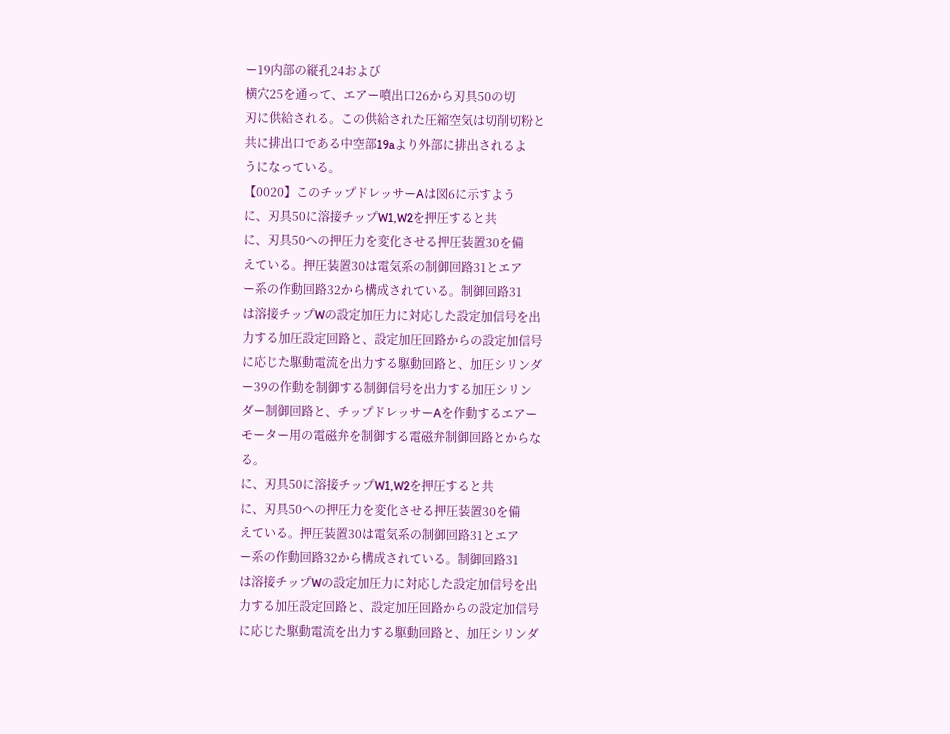ー19内部の縦孔24および
横穴25を通って、エアー噴出口26から刃具50の切
刃に供給される。この供給された圧縮空気は切削切粉と
共に排出口である中空部19aより外部に排出されるよ
うになっている。
【0020】このチップドレッサーAは図6に示すよう
に、刃具50に溶接チップW1,W2を押圧すると共
に、刃具50への押圧力を変化させる押圧装置30を備
えている。押圧装置30は電気系の制御回路31とエア
ー系の作動回路32から構成されている。制御回路31
は溶接チップWの設定加圧力に対応した設定加信号を出
力する加圧設定回路と、設定加圧回路からの設定加信号
に応じた駆動電流を出力する駆動回路と、加圧シリンダ
ー39の作動を制御する制御信号を出力する加圧シリン
ダー制御回路と、チップドレッサーAを作動するエアー
モーター用の電磁弁を制御する電磁弁制御回路とからな
る。
に、刃具50に溶接チップW1,W2を押圧すると共
に、刃具50への押圧力を変化させる押圧装置30を備
えている。押圧装置30は電気系の制御回路31とエア
ー系の作動回路32から構成されている。制御回路31
は溶接チップWの設定加圧力に対応した設定加信号を出
力する加圧設定回路と、設定加圧回路からの設定加信号
に応じた駆動電流を出力する駆動回路と、加圧シリンダ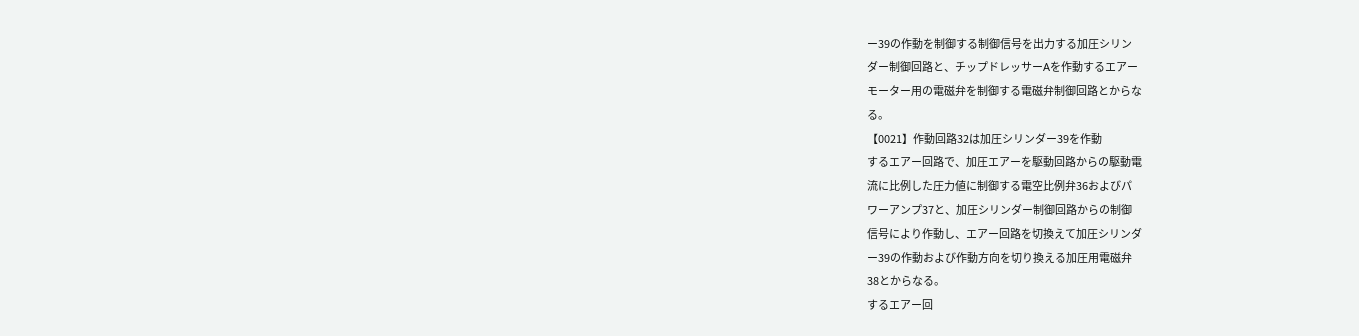ー39の作動を制御する制御信号を出力する加圧シリン
ダー制御回路と、チップドレッサーAを作動するエアー
モーター用の電磁弁を制御する電磁弁制御回路とからな
る。
【0021】作動回路32は加圧シリンダー39を作動
するエアー回路で、加圧エアーを駆動回路からの駆動電
流に比例した圧力値に制御する電空比例弁36およびパ
ワーアンプ37と、加圧シリンダー制御回路からの制御
信号により作動し、エアー回路を切換えて加圧シリンダ
ー39の作動および作動方向を切り換える加圧用電磁弁
38とからなる。
するエアー回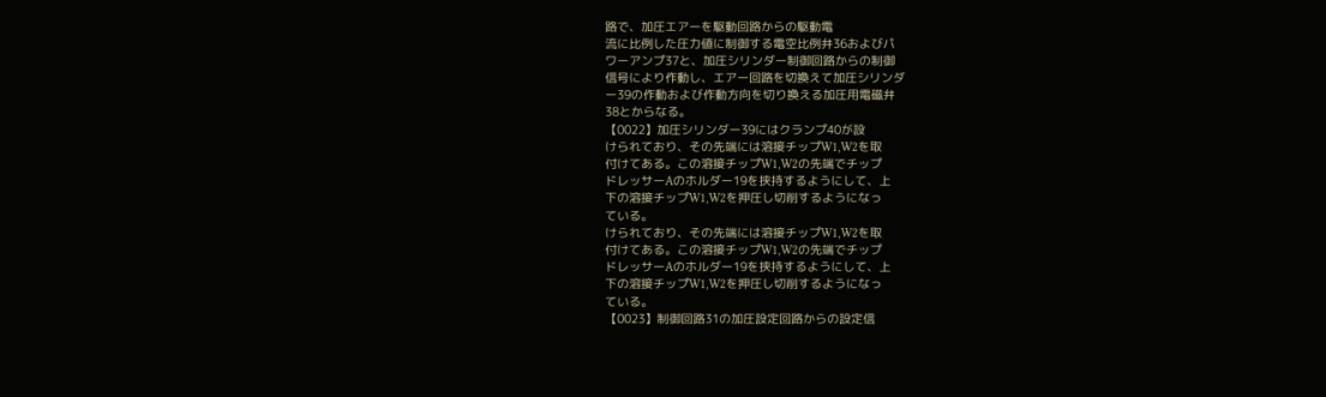路で、加圧エアーを駆動回路からの駆動電
流に比例した圧力値に制御する電空比例弁36およびパ
ワーアンプ37と、加圧シリンダー制御回路からの制御
信号により作動し、エアー回路を切換えて加圧シリンダ
ー39の作動および作動方向を切り換える加圧用電磁弁
38とからなる。
【0022】加圧シリンダー39にはクランプ40が設
けられており、その先端には溶接チップW1,W2を取
付けてある。この溶接チップW1,W2の先端でチップ
ドレッサーAのホルダー19を挟持するようにして、上
下の溶接チップW1,W2を押圧し切削するようになっ
ている。
けられており、その先端には溶接チップW1,W2を取
付けてある。この溶接チップW1,W2の先端でチップ
ドレッサーAのホルダー19を挟持するようにして、上
下の溶接チップW1,W2を押圧し切削するようになっ
ている。
【0023】制御回路31の加圧設定回路からの設定信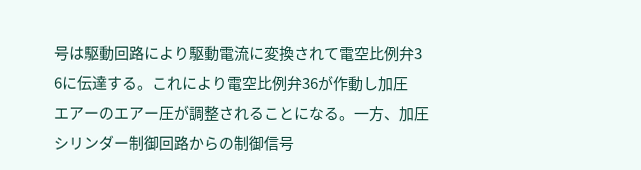号は駆動回路により駆動電流に変換されて電空比例弁3
6に伝達する。これにより電空比例弁36が作動し加圧
エアーのエアー圧が調整されることになる。一方、加圧
シリンダー制御回路からの制御信号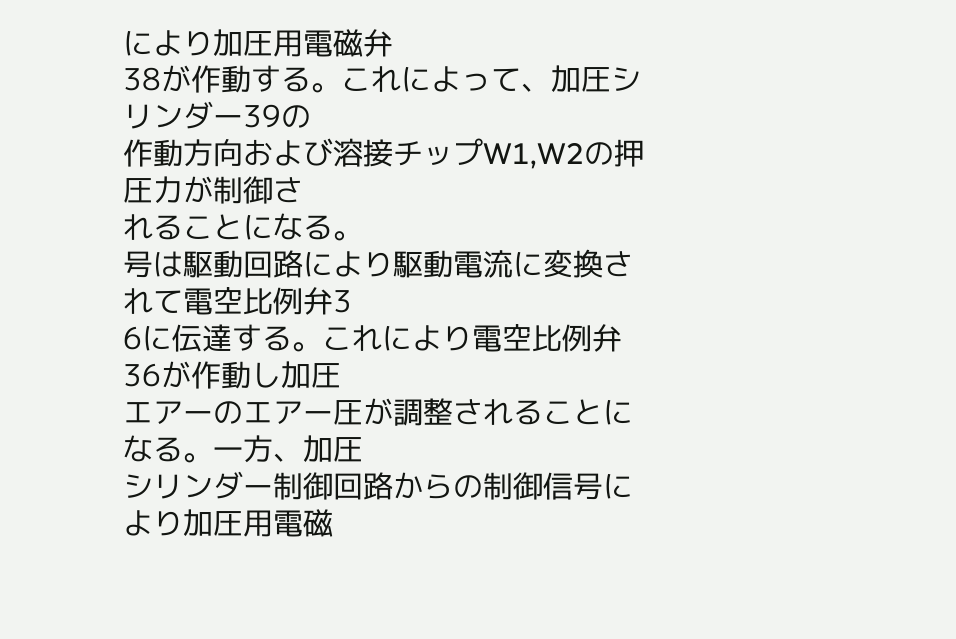により加圧用電磁弁
38が作動する。これによって、加圧シリンダー39の
作動方向および溶接チップW1,W2の押圧力が制御さ
れることになる。
号は駆動回路により駆動電流に変換されて電空比例弁3
6に伝達する。これにより電空比例弁36が作動し加圧
エアーのエアー圧が調整されることになる。一方、加圧
シリンダー制御回路からの制御信号により加圧用電磁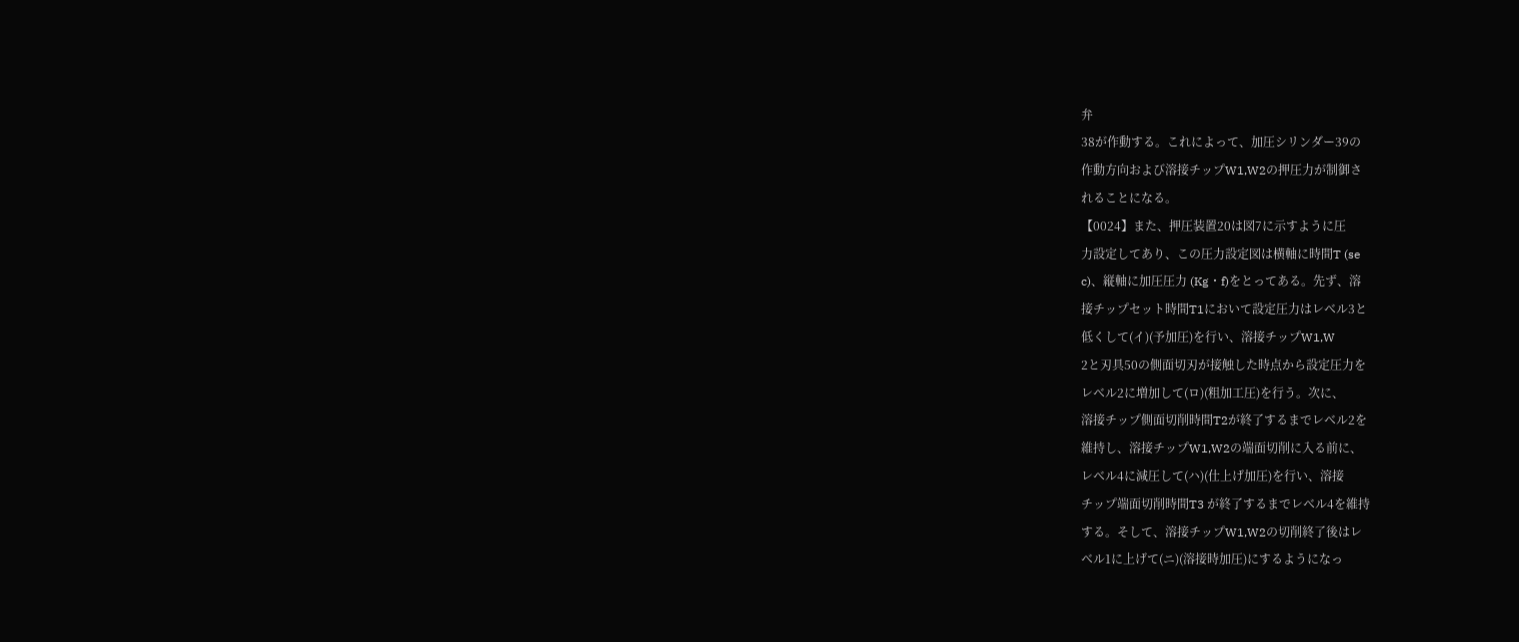弁
38が作動する。これによって、加圧シリンダー39の
作動方向および溶接チップW1,W2の押圧力が制御さ
れることになる。
【0024】また、押圧装置20は図7に示すように圧
力設定してあり、この圧力設定図は横軸に時間T (se
c)、縦軸に加圧圧力 (Kg・f)をとってある。先ず、溶
接チップセット時間T1において設定圧力はレベル3と
低くして(イ)(予加圧)を行い、溶接チップW1,W
2と刃具50の側面切刃が接触した時点から設定圧力を
レベル2に増加して(ロ)(粗加工圧)を行う。次に、
溶接チップ側面切削時間T2が終了するまでレベル2を
維持し、溶接チップW1,W2の端面切削に入る前に、
レベル4に減圧して(ハ)(仕上げ加圧)を行い、溶接
チップ端面切削時間T3 が終了するまでレベル4を維持
する。そして、溶接チップW1,W2の切削終了後はレ
ベル1に上げて(ニ)(溶接時加圧)にするようになっ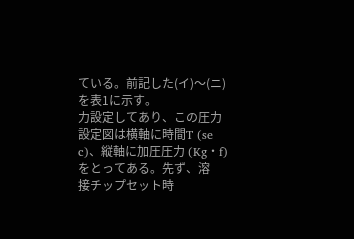ている。前記した(イ)〜(ニ)を表1に示す。
力設定してあり、この圧力設定図は横軸に時間T (se
c)、縦軸に加圧圧力 (Kg・f)をとってある。先ず、溶
接チップセット時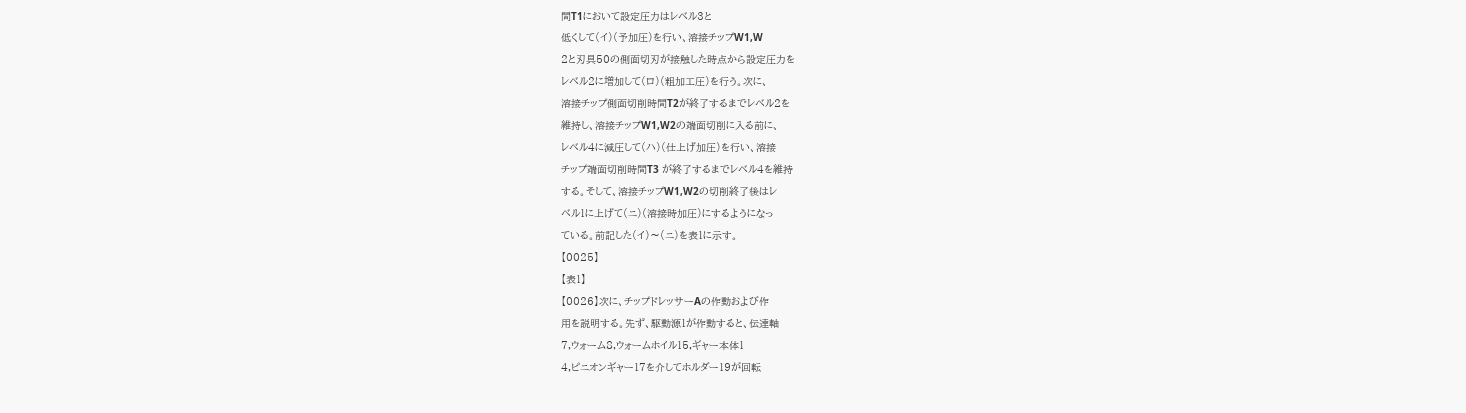間T1において設定圧力はレベル3と
低くして(イ)(予加圧)を行い、溶接チップW1,W
2と刃具50の側面切刃が接触した時点から設定圧力を
レベル2に増加して(ロ)(粗加工圧)を行う。次に、
溶接チップ側面切削時間T2が終了するまでレベル2を
維持し、溶接チップW1,W2の端面切削に入る前に、
レベル4に減圧して(ハ)(仕上げ加圧)を行い、溶接
チップ端面切削時間T3 が終了するまでレベル4を維持
する。そして、溶接チップW1,W2の切削終了後はレ
ベル1に上げて(ニ)(溶接時加圧)にするようになっ
ている。前記した(イ)〜(ニ)を表1に示す。
【0025】
【表1】
【0026】次に、チップドレッサーAの作動および作
用を説明する。先ず、駆動源1が作動すると、伝達軸
7,ウォーム8,ウォームホイル15,ギャー本体1
4,ピニオンギャー17を介してホルダー19が回転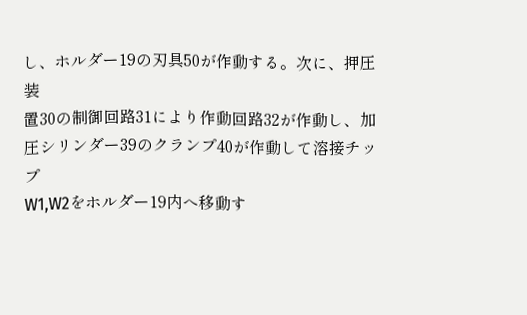し、ホルダー19の刃具50が作動する。次に、押圧装
置30の制御回路31により作動回路32が作動し、加
圧シリンダー39のクランプ40が作動して溶接チップ
W1,W2をホルダー19内へ移動す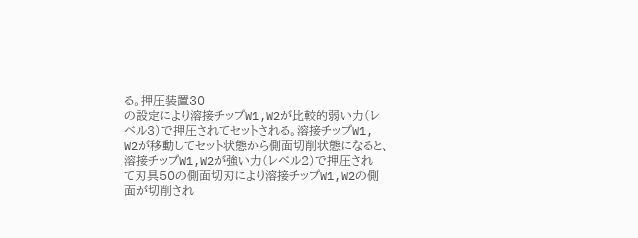る。押圧装置30
の設定により溶接チップW1,W2が比較的弱い力(レ
ベル3)で押圧されてセットされる。溶接チップW1,
W2が移動してセット状態から側面切削状態になると、
溶接チップW1,W2が強い力(レベル2)で押圧され
て刃具50の側面切刃により溶接チップW1,W2の側
面が切削され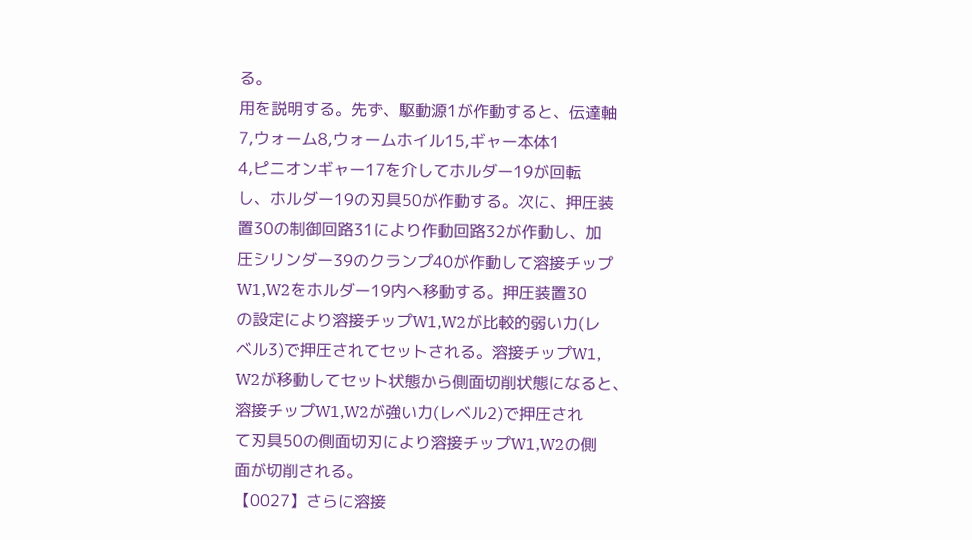る。
用を説明する。先ず、駆動源1が作動すると、伝達軸
7,ウォーム8,ウォームホイル15,ギャー本体1
4,ピニオンギャー17を介してホルダー19が回転
し、ホルダー19の刃具50が作動する。次に、押圧装
置30の制御回路31により作動回路32が作動し、加
圧シリンダー39のクランプ40が作動して溶接チップ
W1,W2をホルダー19内へ移動する。押圧装置30
の設定により溶接チップW1,W2が比較的弱い力(レ
ベル3)で押圧されてセットされる。溶接チップW1,
W2が移動してセット状態から側面切削状態になると、
溶接チップW1,W2が強い力(レベル2)で押圧され
て刃具50の側面切刃により溶接チップW1,W2の側
面が切削される。
【0027】さらに溶接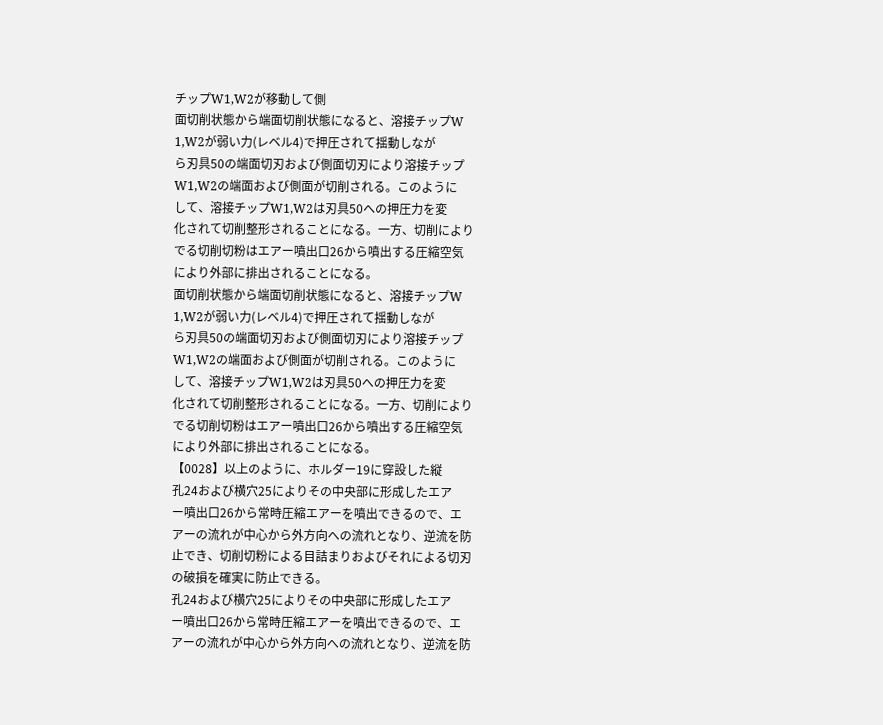チップW1,W2が移動して側
面切削状態から端面切削状態になると、溶接チップW
1,W2が弱い力(レベル4)で押圧されて揺動しなが
ら刃具50の端面切刃および側面切刃により溶接チップ
W1,W2の端面および側面が切削される。このように
して、溶接チップW1,W2は刃具50への押圧力を変
化されて切削整形されることになる。一方、切削により
でる切削切粉はエアー噴出口26から噴出する圧縮空気
により外部に排出されることになる。
面切削状態から端面切削状態になると、溶接チップW
1,W2が弱い力(レベル4)で押圧されて揺動しなが
ら刃具50の端面切刃および側面切刃により溶接チップ
W1,W2の端面および側面が切削される。このように
して、溶接チップW1,W2は刃具50への押圧力を変
化されて切削整形されることになる。一方、切削により
でる切削切粉はエアー噴出口26から噴出する圧縮空気
により外部に排出されることになる。
【0028】以上のように、ホルダー19に穿設した縦
孔24および横穴25によりその中央部に形成したエア
ー噴出口26から常時圧縮エアーを噴出できるので、エ
アーの流れが中心から外方向への流れとなり、逆流を防
止でき、切削切粉による目詰まりおよびそれによる切刃
の破損を確実に防止できる。
孔24および横穴25によりその中央部に形成したエア
ー噴出口26から常時圧縮エアーを噴出できるので、エ
アーの流れが中心から外方向への流れとなり、逆流を防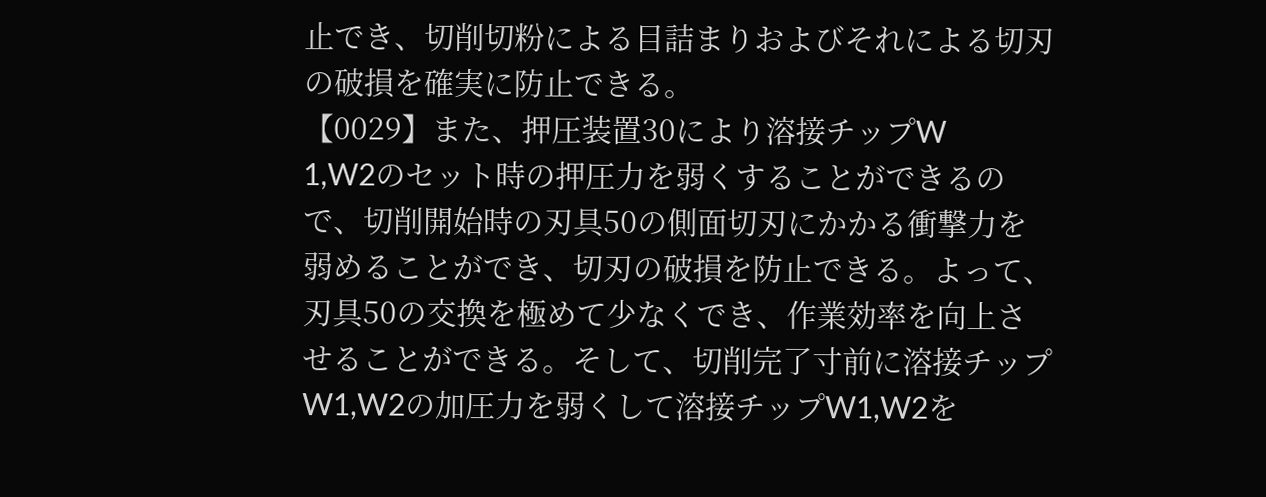止でき、切削切粉による目詰まりおよびそれによる切刃
の破損を確実に防止できる。
【0029】また、押圧装置30により溶接チップW
1,W2のセット時の押圧力を弱くすることができるの
で、切削開始時の刃具50の側面切刃にかかる衝撃力を
弱めることができ、切刃の破損を防止できる。よって、
刃具50の交換を極めて少なくでき、作業効率を向上さ
せることができる。そして、切削完了寸前に溶接チップ
W1,W2の加圧力を弱くして溶接チップW1,W2を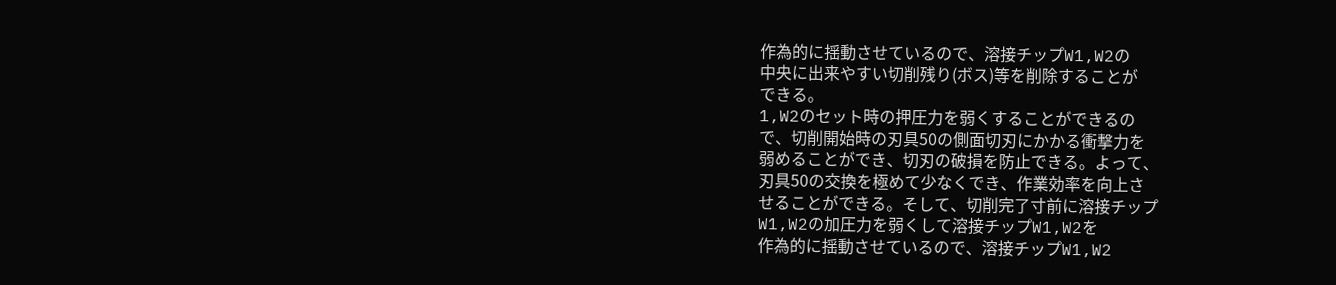作為的に揺動させているので、溶接チップW1,W2の
中央に出来やすい切削残り(ボス)等を削除することが
できる。
1,W2のセット時の押圧力を弱くすることができるの
で、切削開始時の刃具50の側面切刃にかかる衝撃力を
弱めることができ、切刃の破損を防止できる。よって、
刃具50の交換を極めて少なくでき、作業効率を向上さ
せることができる。そして、切削完了寸前に溶接チップ
W1,W2の加圧力を弱くして溶接チップW1,W2を
作為的に揺動させているので、溶接チップW1,W2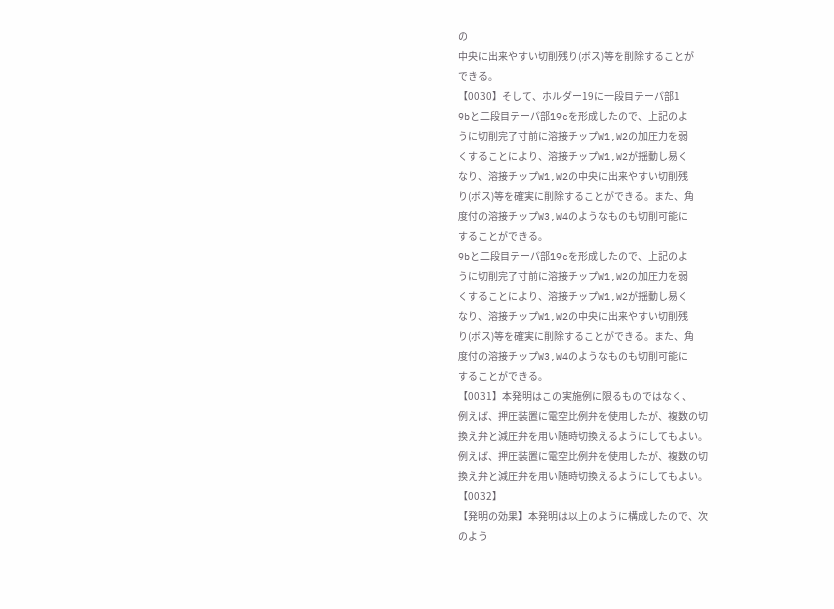の
中央に出来やすい切削残り(ボス)等を削除することが
できる。
【0030】そして、ホルダー19に一段目テーパ部1
9bと二段目テーパ部19cを形成したので、上記のよ
うに切削完了寸前に溶接チップW1,W2の加圧力を弱
くすることにより、溶接チップW1,W2が揺動し易く
なり、溶接チップW1,W2の中央に出来やすい切削残
り(ボス)等を確実に削除することができる。また、角
度付の溶接チップW3,W4のようなものも切削可能に
することができる。
9bと二段目テーパ部19cを形成したので、上記のよ
うに切削完了寸前に溶接チップW1,W2の加圧力を弱
くすることにより、溶接チップW1,W2が揺動し易く
なり、溶接チップW1,W2の中央に出来やすい切削残
り(ボス)等を確実に削除することができる。また、角
度付の溶接チップW3,W4のようなものも切削可能に
することができる。
【0031】本発明はこの実施例に限るものではなく、
例えば、押圧装置に電空比例弁を使用したが、複数の切
換え弁と減圧弁を用い随時切換えるようにしてもよい。
例えば、押圧装置に電空比例弁を使用したが、複数の切
換え弁と減圧弁を用い随時切換えるようにしてもよい。
【0032】
【発明の効果】本発明は以上のように構成したので、次
のよう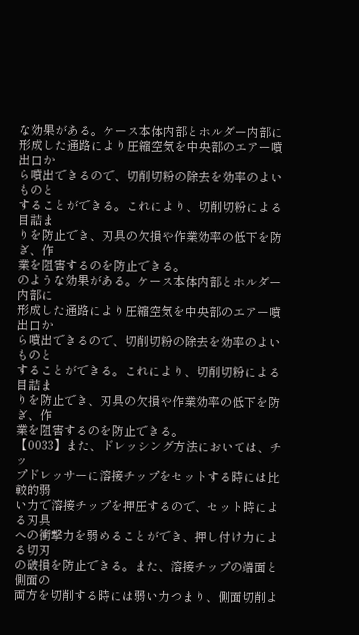な効果がある。ケース本体内部とホルダー内部に
形成した通路により圧縮空気を中央部のエアー噴出口か
ら噴出できるので、切削切粉の除去を効率のよいものと
することができる。これにより、切削切粉による目詰ま
りを防止でき、刃具の欠損や作業効率の低下を防ぎ、作
業を阻害するのを防止できる。
のような効果がある。ケース本体内部とホルダー内部に
形成した通路により圧縮空気を中央部のエアー噴出口か
ら噴出できるので、切削切粉の除去を効率のよいものと
することができる。これにより、切削切粉による目詰ま
りを防止でき、刃具の欠損や作業効率の低下を防ぎ、作
業を阻害するのを防止できる。
【0033】また、ドレッシング方法においては、チッ
プドレッサーに溶接チップをセットする時には比較的弱
い力で溶接チップを押圧するので、セット時による刃具
への衝撃力を弱めることができ、押し付け力による切刃
の破損を防止できる。また、溶接チップの端面と側面の
両方を切削する時には弱い力つまり、側面切削よ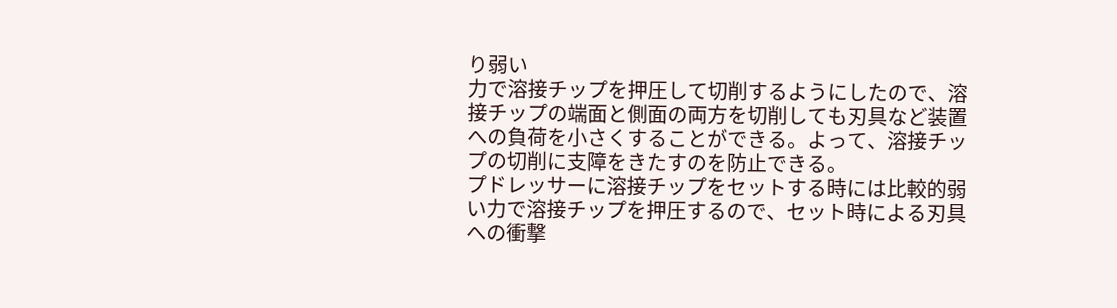り弱い
力で溶接チップを押圧して切削するようにしたので、溶
接チップの端面と側面の両方を切削しても刃具など装置
への負荷を小さくすることができる。よって、溶接チッ
プの切削に支障をきたすのを防止できる。
プドレッサーに溶接チップをセットする時には比較的弱
い力で溶接チップを押圧するので、セット時による刃具
への衝撃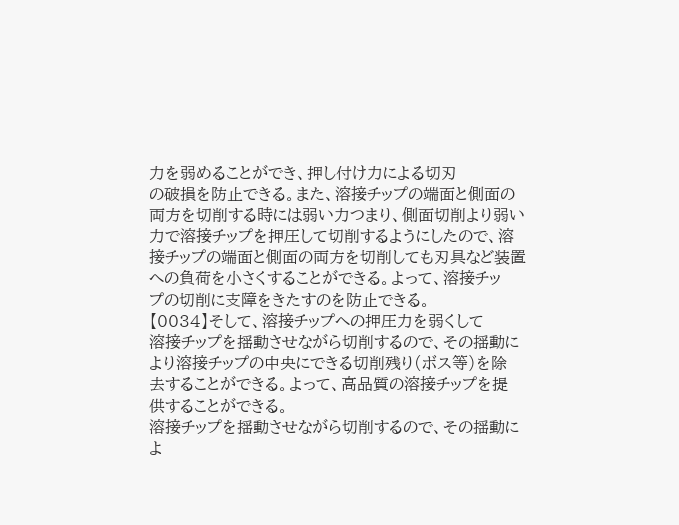力を弱めることができ、押し付け力による切刃
の破損を防止できる。また、溶接チップの端面と側面の
両方を切削する時には弱い力つまり、側面切削より弱い
力で溶接チップを押圧して切削するようにしたので、溶
接チップの端面と側面の両方を切削しても刃具など装置
への負荷を小さくすることができる。よって、溶接チッ
プの切削に支障をきたすのを防止できる。
【0034】そして、溶接チップへの押圧力を弱くして
溶接チップを揺動させながら切削するので、その揺動に
より溶接チップの中央にできる切削残り(ボス等)を除
去することができる。よって、高品質の溶接チップを提
供することができる。
溶接チップを揺動させながら切削するので、その揺動に
よ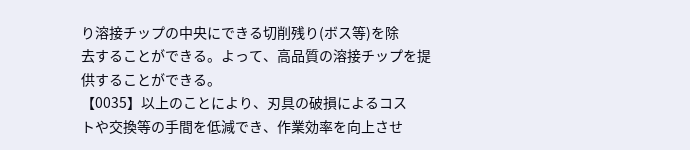り溶接チップの中央にできる切削残り(ボス等)を除
去することができる。よって、高品質の溶接チップを提
供することができる。
【0035】以上のことにより、刃具の破損によるコス
トや交換等の手間を低減でき、作業効率を向上させ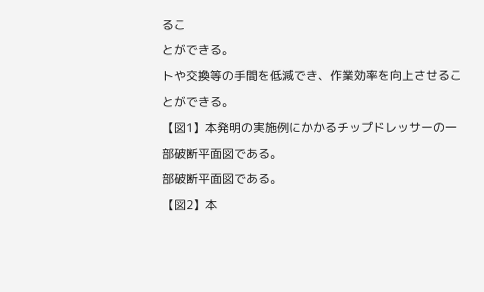るこ
とができる。
トや交換等の手間を低減でき、作業効率を向上させるこ
とができる。
【図1】本発明の実施例にかかるチップドレッサーの一
部破断平面図である。
部破断平面図である。
【図2】本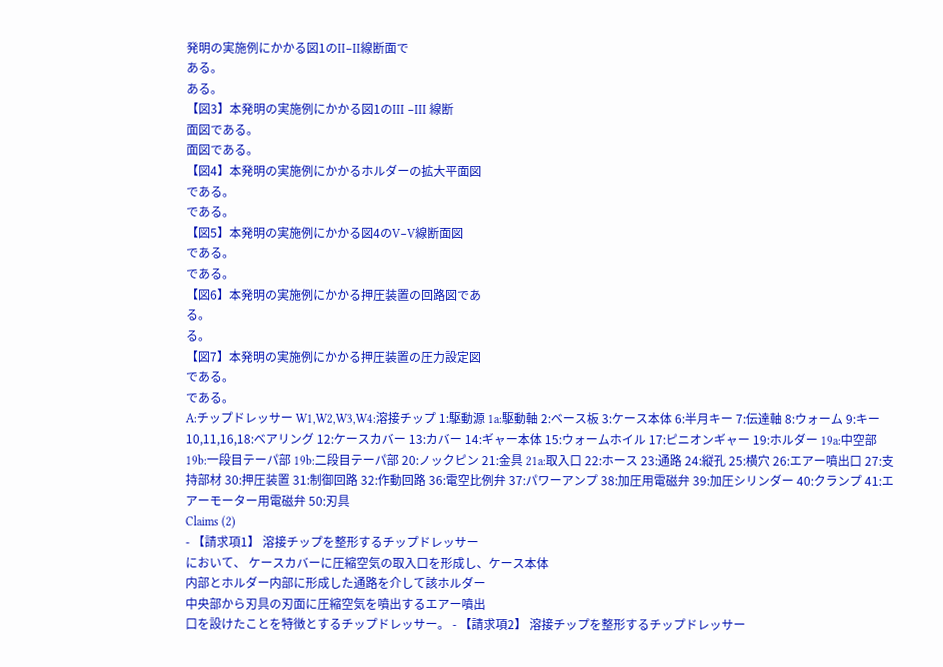発明の実施例にかかる図1のII−II線断面で
ある。
ある。
【図3】本発明の実施例にかかる図1のIII −III 線断
面図である。
面図である。
【図4】本発明の実施例にかかるホルダーの拡大平面図
である。
である。
【図5】本発明の実施例にかかる図4のV−V線断面図
である。
である。
【図6】本発明の実施例にかかる押圧装置の回路図であ
る。
る。
【図7】本発明の実施例にかかる押圧装置の圧力設定図
である。
である。
A:チップドレッサー W1,W2,W3,W4:溶接チップ 1:駆動源 1a:駆動軸 2:ベース板 3:ケース本体 6:半月キー 7:伝達軸 8:ウォーム 9:キー 10,11,16,18:べアリング 12:ケースカバー 13:カバー 14:ギャー本体 15:ウォームホイル 17:ピニオンギャー 19:ホルダー 19a:中空部 19b:一段目テーパ部 19b:二段目テーパ部 20:ノックピン 21:金具 21a:取入口 22:ホース 23:通路 24:縦孔 25:横穴 26:エアー噴出口 27:支持部材 30:押圧装置 31:制御回路 32:作動回路 36:電空比例弁 37:パワーアンプ 38:加圧用電磁弁 39:加圧シリンダー 40:クランプ 41:エアーモーター用電磁弁 50:刃具
Claims (2)
- 【請求項1】 溶接チップを整形するチップドレッサー
において、 ケースカバーに圧縮空気の取入口を形成し、ケース本体
内部とホルダー内部に形成した通路を介して該ホルダー
中央部から刃具の刃面に圧縮空気を噴出するエアー噴出
口を設けたことを特徴とするチップドレッサー。 - 【請求項2】 溶接チップを整形するチップドレッサー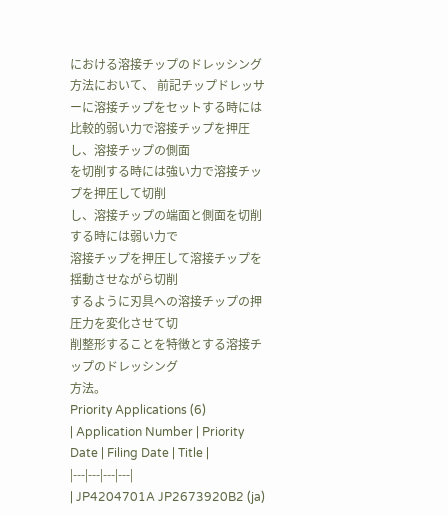における溶接チップのドレッシング方法において、 前記チップドレッサーに溶接チップをセットする時には
比較的弱い力で溶接チップを押圧し、溶接チップの側面
を切削する時には強い力で溶接チップを押圧して切削
し、溶接チップの端面と側面を切削する時には弱い力で
溶接チップを押圧して溶接チップを揺動させながら切削
するように刃具への溶接チップの押圧力を変化させて切
削整形することを特徴とする溶接チップのドレッシング
方法。
Priority Applications (6)
| Application Number | Priority Date | Filing Date | Title |
|---|---|---|---|
| JP4204701A JP2673920B2 (ja)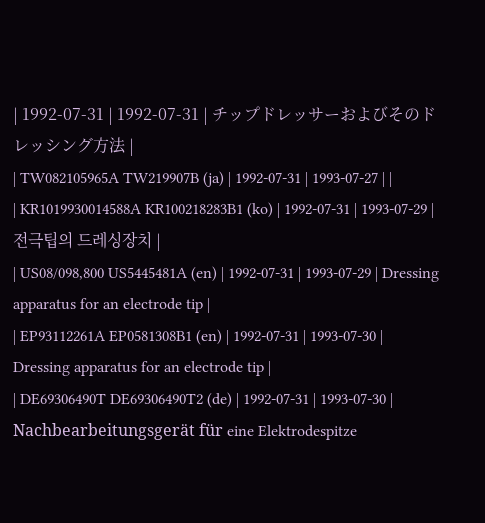| 1992-07-31 | 1992-07-31 | チップドレッサーおよびそのドレッシング方法 |
| TW082105965A TW219907B (ja) | 1992-07-31 | 1993-07-27 | |
| KR1019930014588A KR100218283B1 (ko) | 1992-07-31 | 1993-07-29 | 전극팁의 드레싱장치 |
| US08/098,800 US5445481A (en) | 1992-07-31 | 1993-07-29 | Dressing apparatus for an electrode tip |
| EP93112261A EP0581308B1 (en) | 1992-07-31 | 1993-07-30 | Dressing apparatus for an electrode tip |
| DE69306490T DE69306490T2 (de) | 1992-07-31 | 1993-07-30 | Nachbearbeitungsgerät für eine Elektrodespitze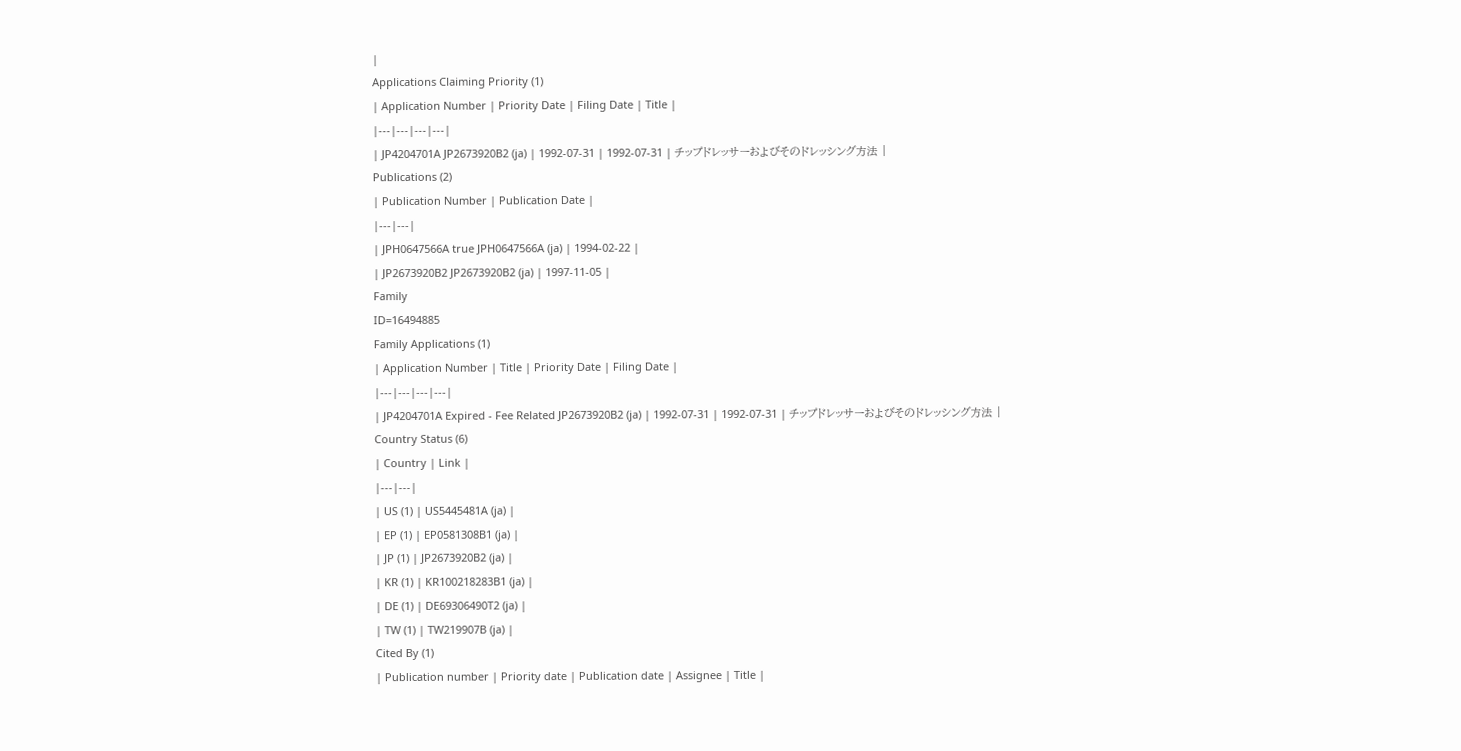|
Applications Claiming Priority (1)
| Application Number | Priority Date | Filing Date | Title |
|---|---|---|---|
| JP4204701A JP2673920B2 (ja) | 1992-07-31 | 1992-07-31 | チップドレッサーおよびそのドレッシング方法 |
Publications (2)
| Publication Number | Publication Date |
|---|---|
| JPH0647566A true JPH0647566A (ja) | 1994-02-22 |
| JP2673920B2 JP2673920B2 (ja) | 1997-11-05 |
Family
ID=16494885
Family Applications (1)
| Application Number | Title | Priority Date | Filing Date |
|---|---|---|---|
| JP4204701A Expired - Fee Related JP2673920B2 (ja) | 1992-07-31 | 1992-07-31 | チップドレッサーおよびそのドレッシング方法 |
Country Status (6)
| Country | Link |
|---|---|
| US (1) | US5445481A (ja) |
| EP (1) | EP0581308B1 (ja) |
| JP (1) | JP2673920B2 (ja) |
| KR (1) | KR100218283B1 (ja) |
| DE (1) | DE69306490T2 (ja) |
| TW (1) | TW219907B (ja) |
Cited By (1)
| Publication number | Priority date | Publication date | Assignee | Title |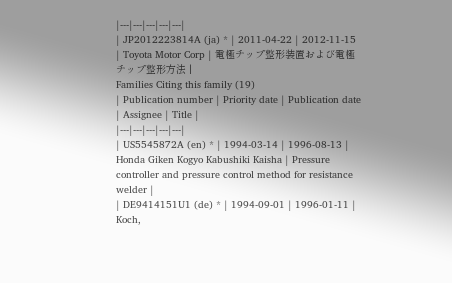|---|---|---|---|---|
| JP2012223814A (ja) * | 2011-04-22 | 2012-11-15 | Toyota Motor Corp | 電極チップ整形装置および電極チップ整形方法 |
Families Citing this family (19)
| Publication number | Priority date | Publication date | Assignee | Title |
|---|---|---|---|---|
| US5545872A (en) * | 1994-03-14 | 1996-08-13 | Honda Giken Kogyo Kabushiki Kaisha | Pressure controller and pressure control method for resistance welder |
| DE9414151U1 (de) * | 1994-09-01 | 1996-01-11 | Koch,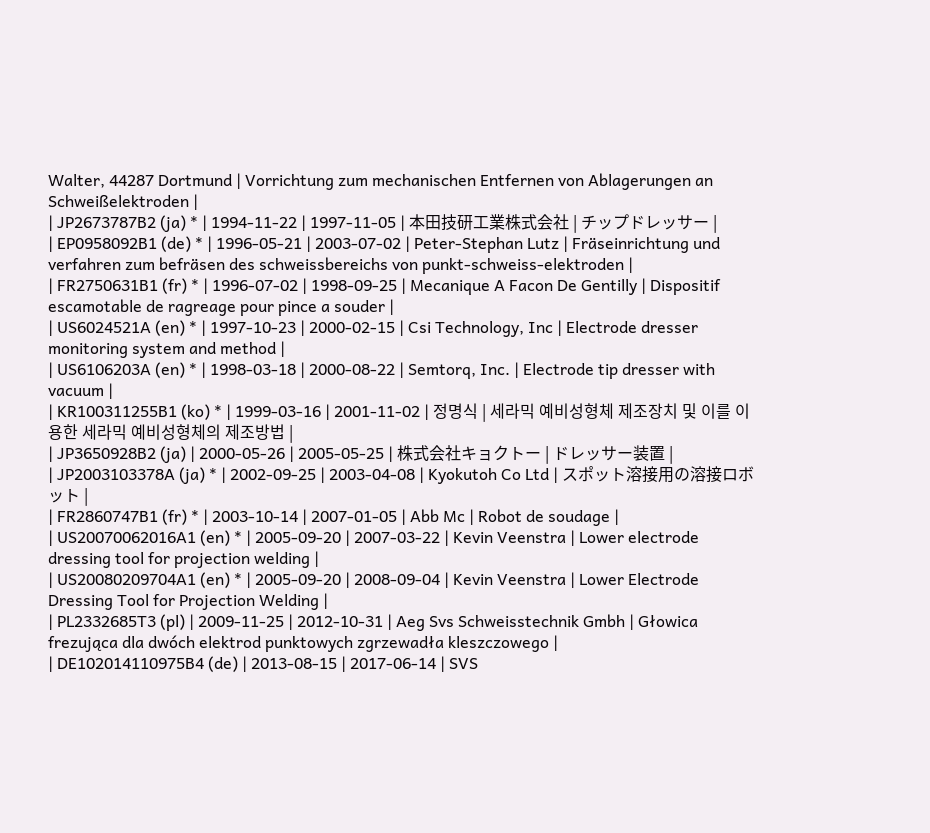Walter, 44287 Dortmund | Vorrichtung zum mechanischen Entfernen von Ablagerungen an Schweißelektroden |
| JP2673787B2 (ja) * | 1994-11-22 | 1997-11-05 | 本田技研工業株式会社 | チップドレッサー |
| EP0958092B1 (de) * | 1996-05-21 | 2003-07-02 | Peter-Stephan Lutz | Fräseinrichtung und verfahren zum befräsen des schweissbereichs von punkt-schweiss-elektroden |
| FR2750631B1 (fr) * | 1996-07-02 | 1998-09-25 | Mecanique A Facon De Gentilly | Dispositif escamotable de ragreage pour pince a souder |
| US6024521A (en) * | 1997-10-23 | 2000-02-15 | Csi Technology, Inc | Electrode dresser monitoring system and method |
| US6106203A (en) * | 1998-03-18 | 2000-08-22 | Semtorq, Inc. | Electrode tip dresser with vacuum |
| KR100311255B1 (ko) * | 1999-03-16 | 2001-11-02 | 정명식 | 세라믹 예비성형체 제조장치 및 이를 이용한 세라믹 예비성형체의 제조방법 |
| JP3650928B2 (ja) | 2000-05-26 | 2005-05-25 | 株式会社キョクトー | ドレッサー装置 |
| JP2003103378A (ja) * | 2002-09-25 | 2003-04-08 | Kyokutoh Co Ltd | スポット溶接用の溶接ロボット |
| FR2860747B1 (fr) * | 2003-10-14 | 2007-01-05 | Abb Mc | Robot de soudage |
| US20070062016A1 (en) * | 2005-09-20 | 2007-03-22 | Kevin Veenstra | Lower electrode dressing tool for projection welding |
| US20080209704A1 (en) * | 2005-09-20 | 2008-09-04 | Kevin Veenstra | Lower Electrode Dressing Tool for Projection Welding |
| PL2332685T3 (pl) | 2009-11-25 | 2012-10-31 | Aeg Svs Schweisstechnik Gmbh | Głowica frezująca dla dwóch elektrod punktowych zgrzewadła kleszczowego |
| DE102014110975B4 (de) | 2013-08-15 | 2017-06-14 | SVS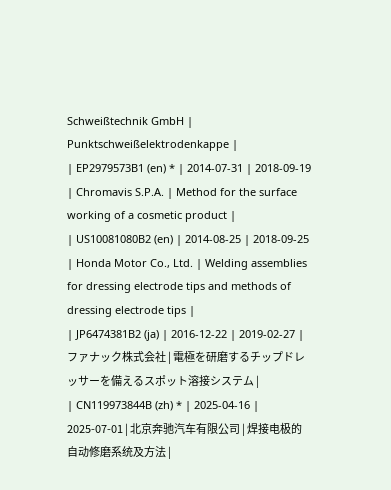Schweißtechnik GmbH | Punktschweißelektrodenkappe |
| EP2979573B1 (en) * | 2014-07-31 | 2018-09-19 | Chromavis S.P.A. | Method for the surface working of a cosmetic product |
| US10081080B2 (en) | 2014-08-25 | 2018-09-25 | Honda Motor Co., Ltd. | Welding assemblies for dressing electrode tips and methods of dressing electrode tips |
| JP6474381B2 (ja) | 2016-12-22 | 2019-02-27 | ファナック株式会社 | 電極を研磨するチップドレッサーを備えるスポット溶接システム |
| CN119973844B (zh) * | 2025-04-16 | 2025-07-01 | 北京奔驰汽车有限公司 | 焊接电极的自动修磨系统及方法 |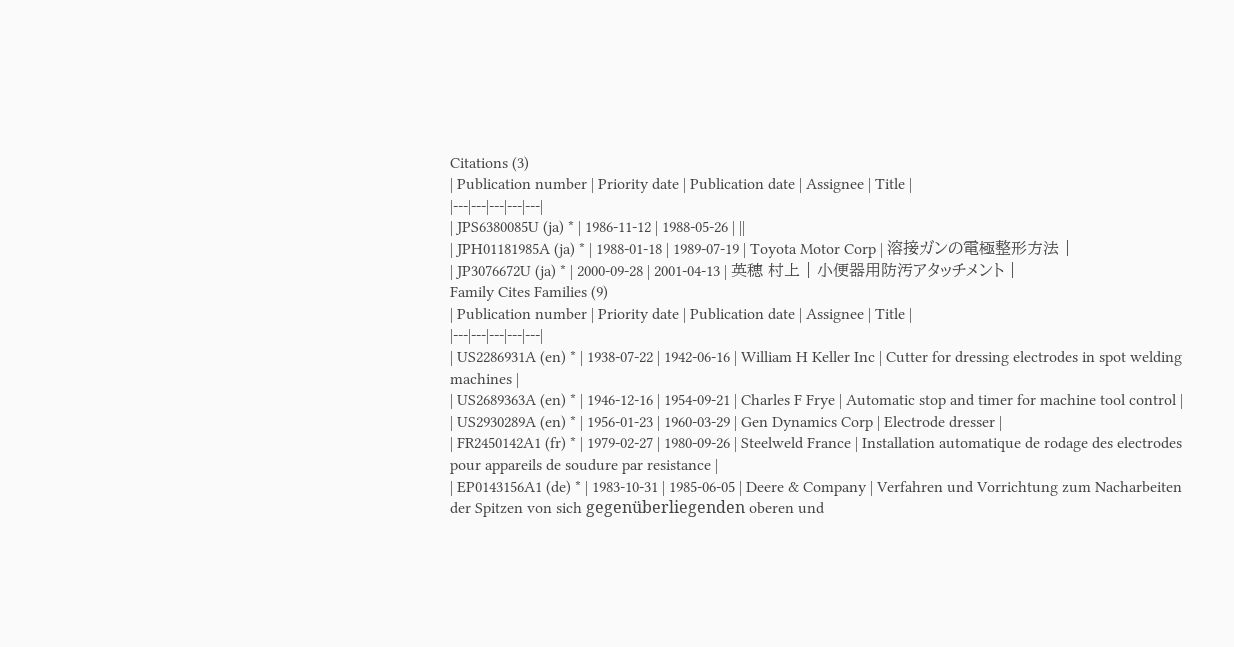Citations (3)
| Publication number | Priority date | Publication date | Assignee | Title |
|---|---|---|---|---|
| JPS6380085U (ja) * | 1986-11-12 | 1988-05-26 | ||
| JPH01181985A (ja) * | 1988-01-18 | 1989-07-19 | Toyota Motor Corp | 溶接ガンの電極整形方法 |
| JP3076672U (ja) * | 2000-09-28 | 2001-04-13 | 英穂 村上 | 小便器用防汚アタッチメント |
Family Cites Families (9)
| Publication number | Priority date | Publication date | Assignee | Title |
|---|---|---|---|---|
| US2286931A (en) * | 1938-07-22 | 1942-06-16 | William H Keller Inc | Cutter for dressing electrodes in spot welding machines |
| US2689363A (en) * | 1946-12-16 | 1954-09-21 | Charles F Frye | Automatic stop and timer for machine tool control |
| US2930289A (en) * | 1956-01-23 | 1960-03-29 | Gen Dynamics Corp | Electrode dresser |
| FR2450142A1 (fr) * | 1979-02-27 | 1980-09-26 | Steelweld France | Installation automatique de rodage des electrodes pour appareils de soudure par resistance |
| EP0143156A1 (de) * | 1983-10-31 | 1985-06-05 | Deere & Company | Verfahren und Vorrichtung zum Nacharbeiten der Spitzen von sich gegenüberliegenden oberen und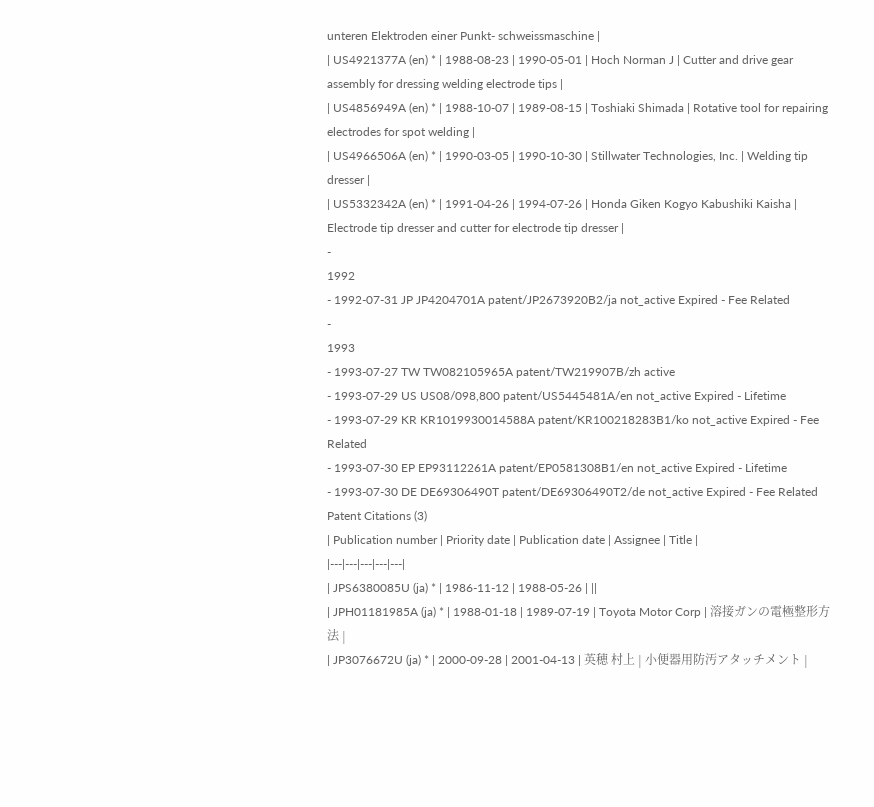unteren Elektroden einer Punkt- schweissmaschine |
| US4921377A (en) * | 1988-08-23 | 1990-05-01 | Hoch Norman J | Cutter and drive gear assembly for dressing welding electrode tips |
| US4856949A (en) * | 1988-10-07 | 1989-08-15 | Toshiaki Shimada | Rotative tool for repairing electrodes for spot welding |
| US4966506A (en) * | 1990-03-05 | 1990-10-30 | Stillwater Technologies, Inc. | Welding tip dresser |
| US5332342A (en) * | 1991-04-26 | 1994-07-26 | Honda Giken Kogyo Kabushiki Kaisha | Electrode tip dresser and cutter for electrode tip dresser |
-
1992
- 1992-07-31 JP JP4204701A patent/JP2673920B2/ja not_active Expired - Fee Related
-
1993
- 1993-07-27 TW TW082105965A patent/TW219907B/zh active
- 1993-07-29 US US08/098,800 patent/US5445481A/en not_active Expired - Lifetime
- 1993-07-29 KR KR1019930014588A patent/KR100218283B1/ko not_active Expired - Fee Related
- 1993-07-30 EP EP93112261A patent/EP0581308B1/en not_active Expired - Lifetime
- 1993-07-30 DE DE69306490T patent/DE69306490T2/de not_active Expired - Fee Related
Patent Citations (3)
| Publication number | Priority date | Publication date | Assignee | Title |
|---|---|---|---|---|
| JPS6380085U (ja) * | 1986-11-12 | 1988-05-26 | ||
| JPH01181985A (ja) * | 1988-01-18 | 1989-07-19 | Toyota Motor Corp | 溶接ガンの電極整形方法 |
| JP3076672U (ja) * | 2000-09-28 | 2001-04-13 | 英穂 村上 | 小便器用防汚アタッチメント |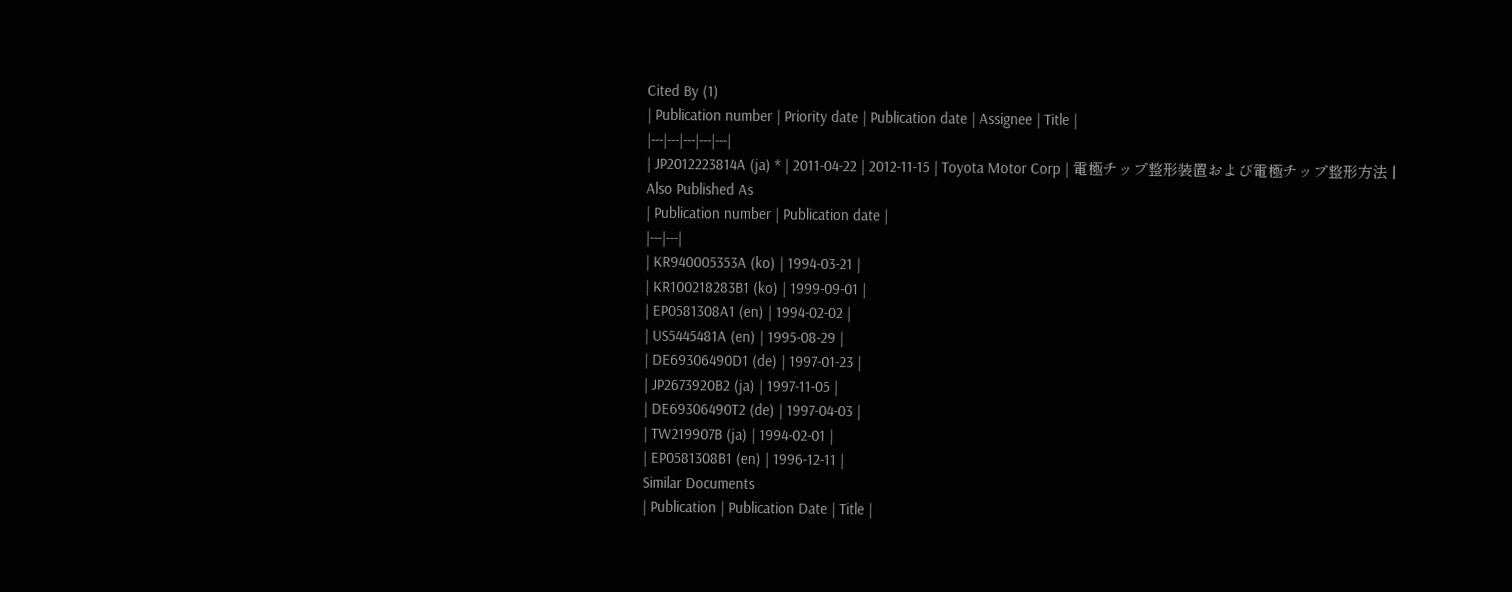Cited By (1)
| Publication number | Priority date | Publication date | Assignee | Title |
|---|---|---|---|---|
| JP2012223814A (ja) * | 2011-04-22 | 2012-11-15 | Toyota Motor Corp | 電極チップ整形装置および電極チップ整形方法 |
Also Published As
| Publication number | Publication date |
|---|---|
| KR940005353A (ko) | 1994-03-21 |
| KR100218283B1 (ko) | 1999-09-01 |
| EP0581308A1 (en) | 1994-02-02 |
| US5445481A (en) | 1995-08-29 |
| DE69306490D1 (de) | 1997-01-23 |
| JP2673920B2 (ja) | 1997-11-05 |
| DE69306490T2 (de) | 1997-04-03 |
| TW219907B (ja) | 1994-02-01 |
| EP0581308B1 (en) | 1996-12-11 |
Similar Documents
| Publication | Publication Date | Title |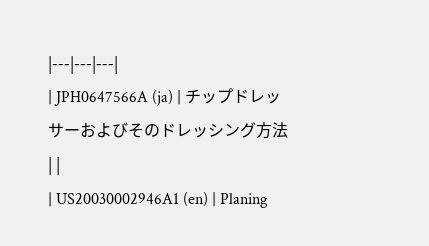|---|---|---|
| JPH0647566A (ja) | チップドレッサーおよびそのドレッシング方法 | |
| US20030002946A1 (en) | Planing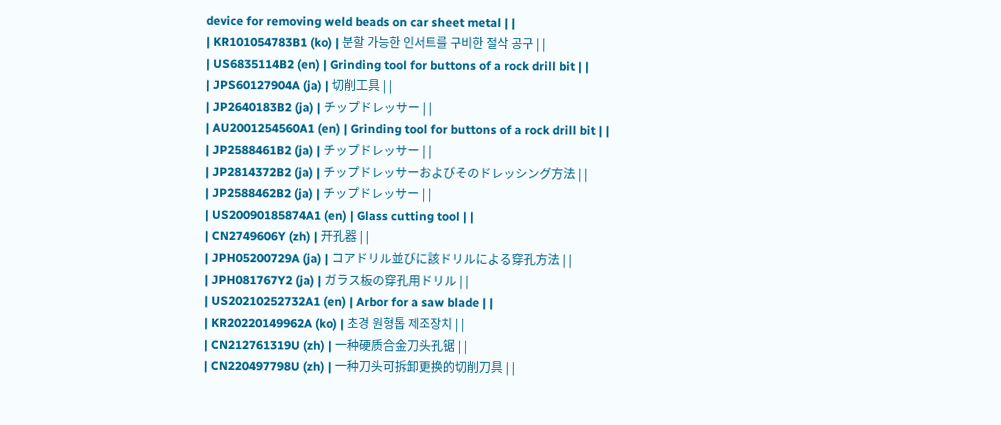device for removing weld beads on car sheet metal | |
| KR101054783B1 (ko) | 분할 가능한 인서트를 구비한 절삭 공구 | |
| US6835114B2 (en) | Grinding tool for buttons of a rock drill bit | |
| JPS60127904A (ja) | 切削工具 | |
| JP2640183B2 (ja) | チップドレッサー | |
| AU2001254560A1 (en) | Grinding tool for buttons of a rock drill bit | |
| JP2588461B2 (ja) | チップドレッサー | |
| JP2814372B2 (ja) | チップドレッサーおよびそのドレッシング方法 | |
| JP2588462B2 (ja) | チップドレッサー | |
| US20090185874A1 (en) | Glass cutting tool | |
| CN2749606Y (zh) | 开孔器 | |
| JPH05200729A (ja) | コアドリル並びに該ドリルによる穿孔方法 | |
| JPH081767Y2 (ja) | ガラス板の穿孔用ドリル | |
| US20210252732A1 (en) | Arbor for a saw blade | |
| KR20220149962A (ko) | 초경 원형톱 제조장치 | |
| CN212761319U (zh) | 一种硬质合金刀头孔锯 | |
| CN220497798U (zh) | 一种刀头可拆卸更换的切削刀具 | |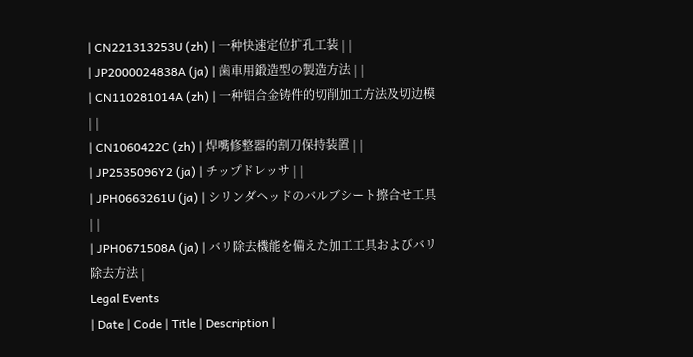| CN221313253U (zh) | 一种快速定位扩孔工装 | |
| JP2000024838A (ja) | 歯車用鍛造型の製造方法 | |
| CN110281014A (zh) | 一种铝合金铸件的切削加工方法及切边模 | |
| CN1060422C (zh) | 焊嘴修整器的割刀保持装置 | |
| JP2535096Y2 (ja) | チップドレッサ | |
| JPH0663261U (ja) | シリンダヘッドのバルブシート擦合せ工具 | |
| JPH0671508A (ja) | バリ除去機能を備えた加工工具およびバリ除去方法 |
Legal Events
| Date | Code | Title | Description |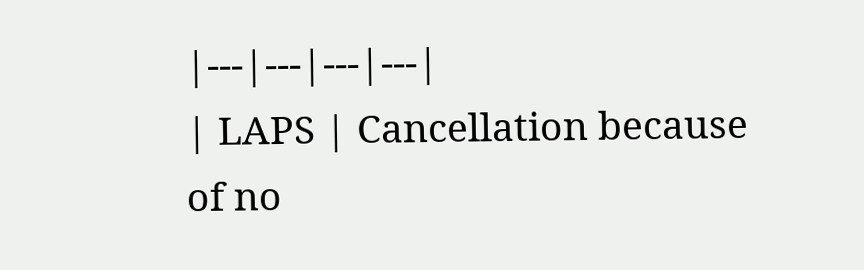|---|---|---|---|
| LAPS | Cancellation because of no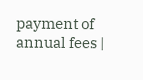payment of annual fees |